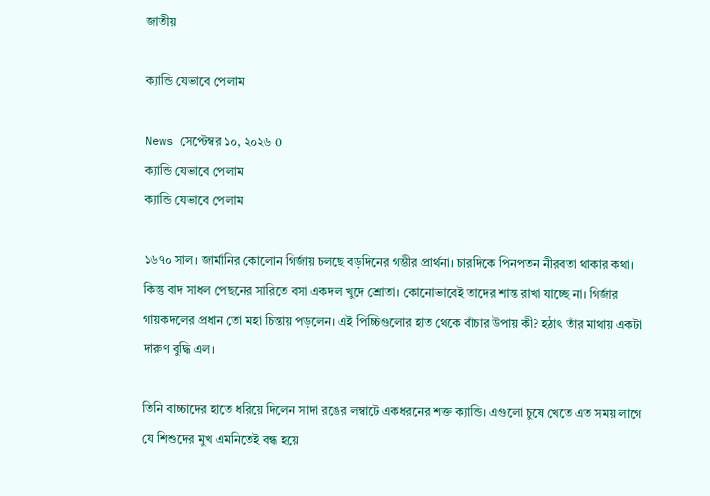জাতীয়

ক্যান্ডি যেভাবে পেলাম

News সেপ্টেম্বর ১০, ২০২৬ 0
ক্যান্ডি যেভাবে পেলাম
ক্যান্ডি যেভাবে পেলাম

১৬৭০ সাল। জার্মানির কোলোন গির্জায় চলছে বড়দিনের গম্ভীর প্রার্থনা। চারদিকে পিনপতন নীরবতা থাকার কথা। কিন্তু বাদ সাধল পেছনের সারিতে বসা একদল খুদে শ্রোতা। কোনোভাবেই তাদের শান্ত রাখা যাচ্ছে না। গির্জার গায়কদলের প্রধান তো মহা চিন্তায় পড়লেন। এই পিচ্চিগুলোর হাত থেকে বাঁচার উপায় কী? হঠাৎ তাঁর মাথায় একটা দারুণ বুদ্ধি এল।

তিনি বাচ্চাদের হাতে ধরিয়ে দিলেন সাদা রঙের লম্বাটে একধরনের শক্ত ক্যান্ডি। এগুলো চুষে খেতে এত সময় লাগে যে শিশুদের মুখ এমনিতেই বন্ধ হয়ে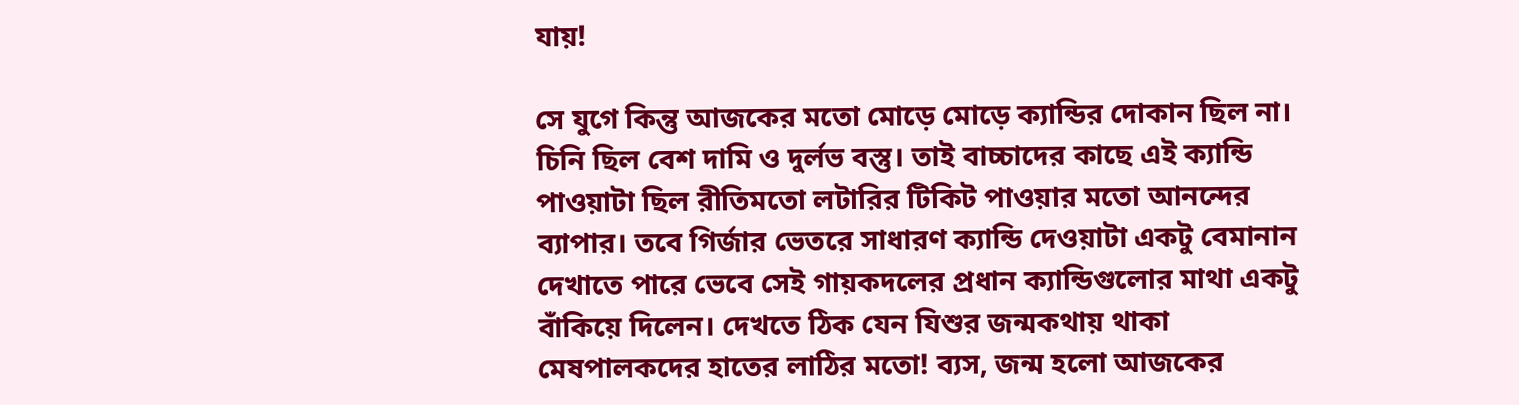যায়!

সে যুগে কিন্তু আজকের মতো মোড়ে মোড়ে ক্যান্ডির দোকান ছিল না। চিনি ছিল বেশ দামি ও দুর্লভ বস্তু। তাই বাচ্চাদের কাছে এই ক্যান্ডি পাওয়াটা ছিল রীতিমতো লটারির টিকিট পাওয়ার মতো আনন্দের ব্যাপার। তবে গির্জার ভেতরে সাধারণ ক্যান্ডি দেওয়াটা একটু বেমানান দেখাতে পারে ভেবে সেই গায়কদলের প্রধান ক্যান্ডিগুলোর মাথা একটু বাঁকিয়ে দিলেন। দেখতে ঠিক যেন যিশুর জন্মকথায় থাকা মেষপালকদের হাতের লাঠির মতো! ব্যস, জন্ম হলো আজকের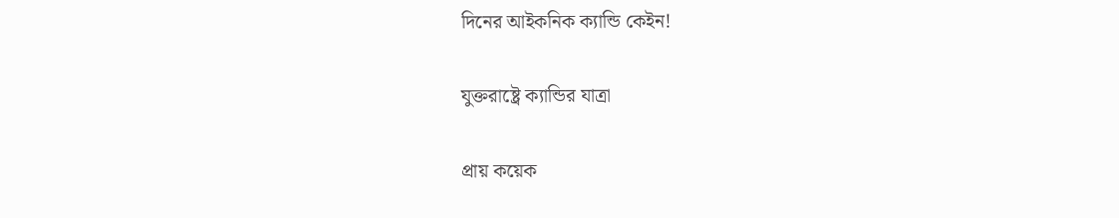দিনের আইকনিক ক্যান্ডি কেইন!

যুক্তরাষ্ট্রে ক্যান্ডির যাত্রা

প্রায় কয়েক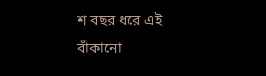শ বছর ধরে এই বাঁকানো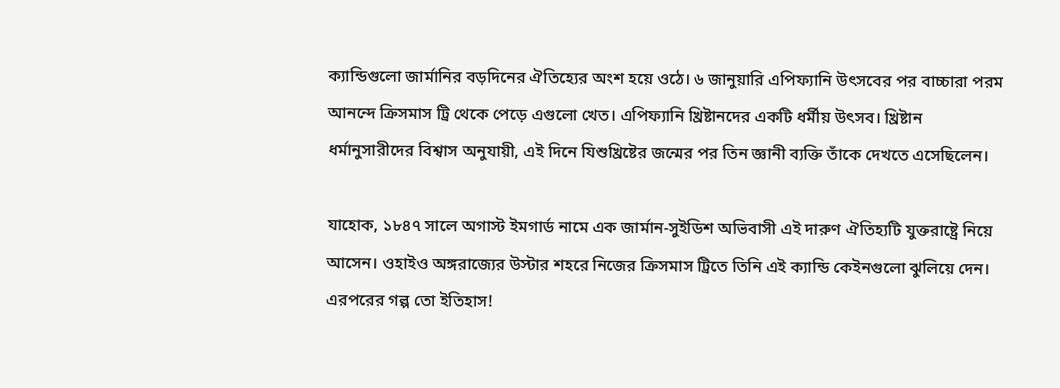ক্যান্ডিগুলো জার্মানির বড়দিনের ঐতিহ্যের অংশ হয়ে ওঠে। ৬ জানুয়ারি এপিফ্যানি উৎসবের পর বাচ্চারা পরম আনন্দে ক্রিসমাস ট্রি থেকে পেড়ে এগুলো খেত। এপিফ্যানি খ্রিষ্টানদের একটি ধর্মীয় উৎসব। খ্রিষ্টান ধর্মানুসারীদের বিশ্বাস অনুযায়ী, এই দিনে যিশুখ্রিষ্টের জন্মের পর তিন জ্ঞানী ব্যক্তি তাঁকে দেখতে এসেছিলেন।

যাহোক, ১৮৪৭ সালে অগাস্ট ইমগার্ড নামে এক জার্মান-সুইডিশ অভিবাসী এই দারুণ ঐতিহ্যটি যুক্তরাষ্ট্রে নিয়ে আসেন। ওহাইও অঙ্গরাজ্যের উস্টার শহরে নিজের ক্রিসমাস ট্রিতে তিনি এই ক্যান্ডি কেইনগুলো ঝুলিয়ে দেন। এরপরের গল্প তো ইতিহাস!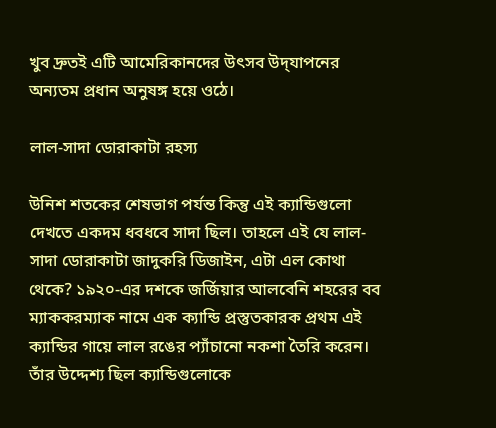খুব দ্রুতই এটি আমেরিকানদের উৎসব উদ্‌যাপনের অন্যতম প্রধান অনুষঙ্গ হয়ে ওঠে।

লাল-সাদা ডোরাকাটা রহস্য

উনিশ শতকের শেষভাগ পর্যন্ত কিন্তু এই ক্যান্ডিগুলো দেখতে একদম ধবধবে সাদা ছিল। তাহলে এই যে লাল-সাদা ডোরাকাটা জাদুকরি ডিজাইন, এটা এল কোথা থেকে? ১৯২০-এর দশকে জর্জিয়ার আলবেনি শহরের বব ম্যাককরম্যাক নামে এক ক্যান্ডি প্রস্তুতকারক প্রথম এই ক্যান্ডির গায়ে লাল রঙের প্যাঁচানো নকশা তৈরি করেন। তাঁর উদ্দেশ্য ছিল ক্যান্ডিগুলোকে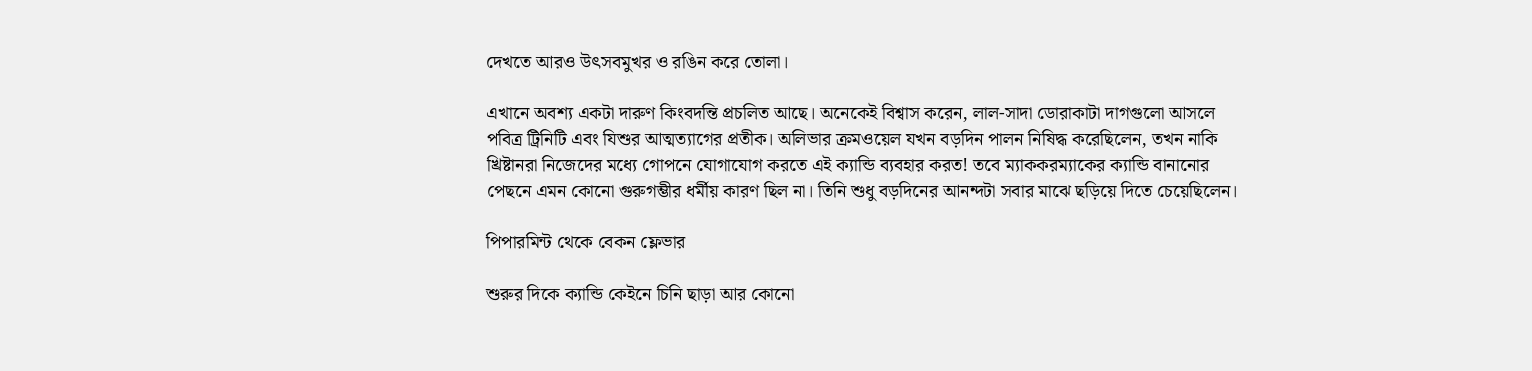দেখতে আরও উৎসবমুখর ও রঙিন করে তোলা।

এখানে অবশ্য একটা দারুণ কিংবদন্তি প্রচলিত আছে। অনেকেই বিশ্বাস করেন, লাল-সাদা ডোরাকাটা দাগগুলো আসলে পবিত্র ট্রিনিটি এবং যিশুর আত্মত্যাগের প্রতীক। অলিভার ক্রমওয়েল যখন বড়দিন পালন নিষিদ্ধ করেছিলেন, তখন নাকি খ্রিষ্টানরা নিজেদের মধ্যে গোপনে যোগাযোগ করতে এই ক্যান্ডি ব্যবহার করত! তবে ম্যাককরম্যাকের ক্যান্ডি বানানোর পেছনে এমন কোনো গুরুগম্ভীর ধর্মীয় কারণ ছিল না। তিনি শুধু বড়দিনের আনন্দটা সবার মাঝে ছড়িয়ে দিতে চেয়েছিলেন।

পিপারমিন্ট থেকে বেকন ফ্লেভার

শুরুর দিকে ক্যান্ডি কেইনে চিনি ছাড়া আর কোনো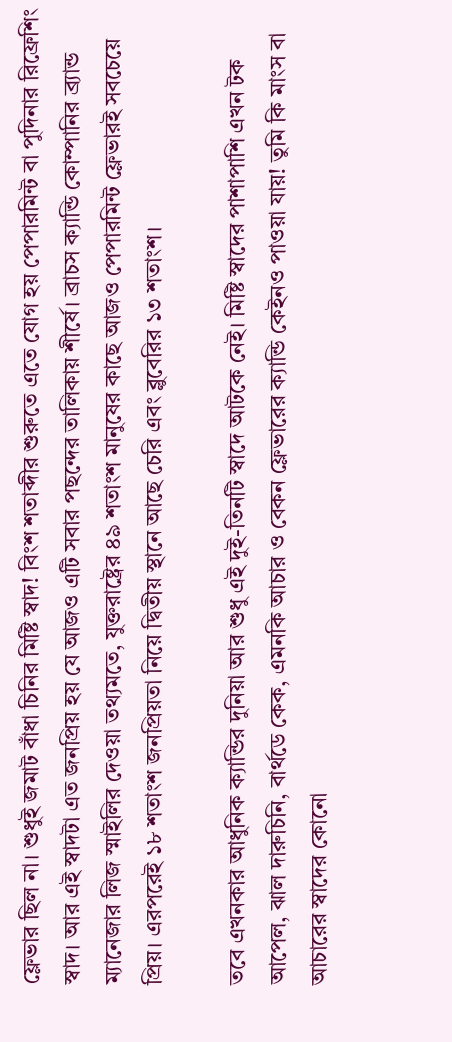ফ্লেভার ছিল না। শুধুই জমাট বাঁধা চিনির মিষ্টি স্বাদ! বিংশ শতাব্দীর শুরুতে এতে যোগ হয় পেপারমিন্ট বা পুদিনার রিফ্রেশিং স্বাদ। আর এই স্বাদটা এত জনপ্রিয় হয় যে আজও এটি সবার পছন্দের তালিকায় শীর্ষে। ব্রাচস ক্যান্ডি কোম্পানির ব্র্যান্ড ম্যানেজার লিজ স্মাইলির দেওয়া তথ্যমতে, যুক্তরাষ্ট্রের ৪৯ শতাংশ মানুষের কাছে আজও পেপারমিন্ট ফ্লেভারই সবচেয়ে প্রিয়। এরপরেই ১৮ শতাংশ জনপ্রিয়তা নিয়ে দ্বিতীয় স্থানে আছে চেরি এবং ব্লুবেরির ১৩ শতাংশ।

তবে এখনকার আধুনিক ক্যান্ডির দুনিয়া আর শুধু এই দুই-তিনটি স্বাদে আটকে নেই। মিষ্টি স্বাদের পাশাপাশি এখন টক আপেল, ঝাল দারুচিনি, বার্থডে কেক, এমনকি আচার ও বেকন ফ্লেভারের ক্যান্ডি কেইনও পাওয়া যায়! তুমি কি মাংস বা আচারের স্বাদের কোনো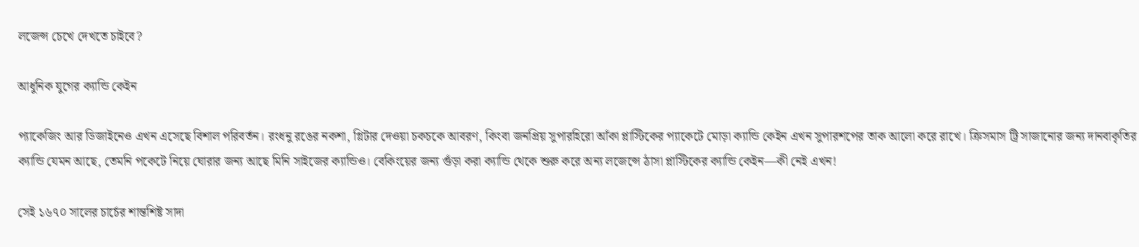লজেন্স চেখে দেখতে চাইবে?

আধুনিক যুগের ক্যান্ডি কেইন

প্যাকেজিং আর ডিজাইনেও এখন এসেছে বিশাল পরিবর্তন। রংধনু রঙের নকশা, গ্লিটার দেওয়া চকচকে আবরণ, কিংবা জনপ্রিয় সুপারহিরো আঁকা প্লাস্টিকের প্যাকেটে মোড়া ক্যান্ডি কেইন এখন সুপারশপের তাক আলো করে রাখে। ক্রিসমাস ট্রি সাজানোর জন্য দানবাকৃতির ক্যান্ডি যেমন আছে, তেমনি পকেটে নিয়ে ঘোরার জন্য আছে মিনি সাইজের ক্যান্ডিও। বেকিংয়ের জন্য গুঁড়া করা ক্যান্ডি থেকে শুরু করে অন্য লজেন্সে ঠাসা প্লাস্টিকের ক্যান্ডি কেইন—কী নেই এখন!

সেই ১৬৭০ সালের চার্চের শান্তশিষ্ট সাদা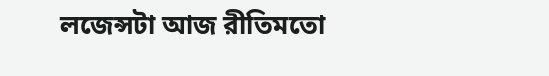লজেন্সটা আজ রীতিমতো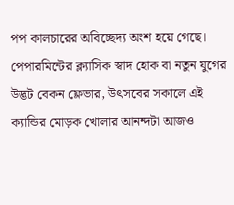পপ কালচারের অবিচ্ছেদ্য অংশ হয়ে গেছে। পেপারমিন্টের ক্ল্যাসিক স্বাদ হোক বা নতুন যুগের উদ্ভট বেকন ফ্লেভার, উৎসবের সকালে এই ক্যান্ডির মোড়ক খোলার আনন্দটা আজও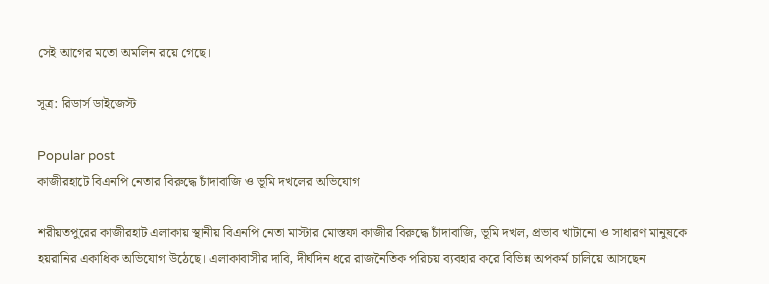সেই আগের মতো অমলিন রয়ে গেছে।

সূত্র: রিডার্স ডাইজেস্ট

Popular post
কাজীরহাটে বিএনপি নেতার বিরুদ্ধে চাঁদাবাজি ও ভূমি দখলের অভিযোগ

শরীয়তপুরের কাজীরহাট এলাকায় স্থানীয় বিএনপি নেতা মাস্টার মোস্তফা কাজীর বিরুদ্ধে চাঁদাবাজি, ভূমি দখল, প্রভাব খাটানো ও সাধারণ মানুষকে হয়রানির একাধিক অভিযোগ উঠেছে। এলাকাবাসীর দাবি, দীর্ঘদিন ধরে রাজনৈতিক পরিচয় ব্যবহার করে বিভিন্ন অপকর্ম চালিয়ে আসছেন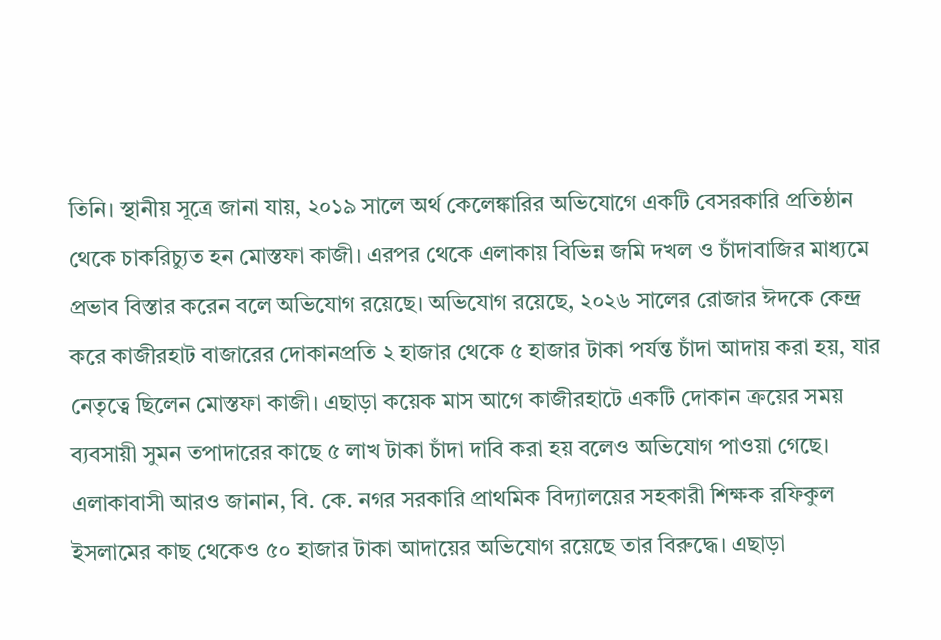তিনি। স্থানীয় সূত্রে জানা যায়, ২০১৯ সালে অর্থ কেলেঙ্কারির অভিযোগে একটি বেসরকারি প্রতিষ্ঠান থেকে চাকরিচ্যুত হন মোস্তফা কাজী। এরপর থেকে এলাকায় বিভিন্ন জমি দখল ও চাঁদাবাজির মাধ্যমে প্রভাব বিস্তার করেন বলে অভিযোগ রয়েছে। অভিযোগ রয়েছে, ২০২৬ সালের রোজার ঈদকে কেন্দ্র করে কাজীরহাট বাজারের দোকানপ্রতি ২ হাজার থেকে ৫ হাজার টাকা পর্যন্ত চাঁদা আদায় করা হয়, যার নেতৃত্বে ছিলেন মোস্তফা কাজী। এছাড়া কয়েক মাস আগে কাজীরহাটে একটি দোকান ক্রয়ের সময় ব্যবসায়ী সুমন তপাদারের কাছে ৫ লাখ টাকা চাঁদা দাবি করা হয় বলেও অভিযোগ পাওয়া গেছে। এলাকাবাসী আরও জানান, বি. কে. নগর সরকারি প্রাথমিক বিদ্যালয়ের সহকারী শিক্ষক রফিকুল ইসলামের কাছ থেকেও ৫০ হাজার টাকা আদায়ের অভিযোগ রয়েছে তার বিরুদ্ধে। এছাড়া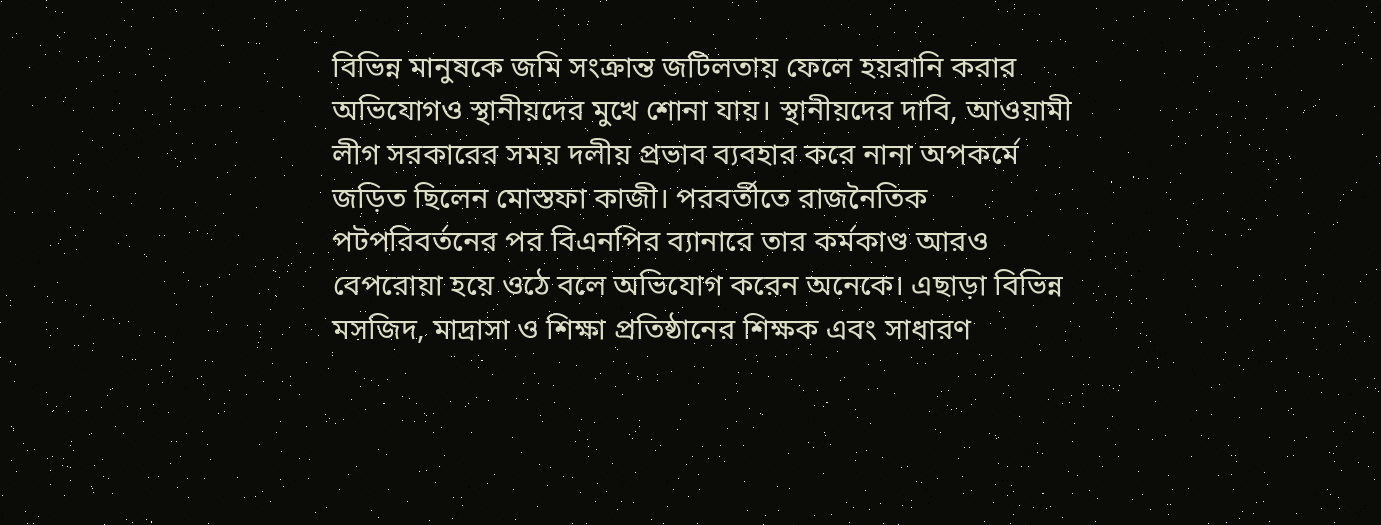বিভিন্ন মানুষকে জমি সংক্রান্ত জটিলতায় ফেলে হয়রানি করার অভিযোগও স্থানীয়দের মুখে শোনা যায়। স্থানীয়দের দাবি, আওয়ামী লীগ সরকারের সময় দলীয় প্রভাব ব্যবহার করে নানা অপকর্মে জড়িত ছিলেন মোস্তফা কাজী। পরবর্তীতে রাজনৈতিক পটপরিবর্তনের পর বিএনপির ব্যানারে তার কর্মকাণ্ড আরও বেপরোয়া হয়ে ওঠে বলে অভিযোগ করেন অনেকে। এছাড়া বিভিন্ন মসজিদ, মাদ্রাসা ও শিক্ষা প্রতিষ্ঠানের শিক্ষক এবং সাধারণ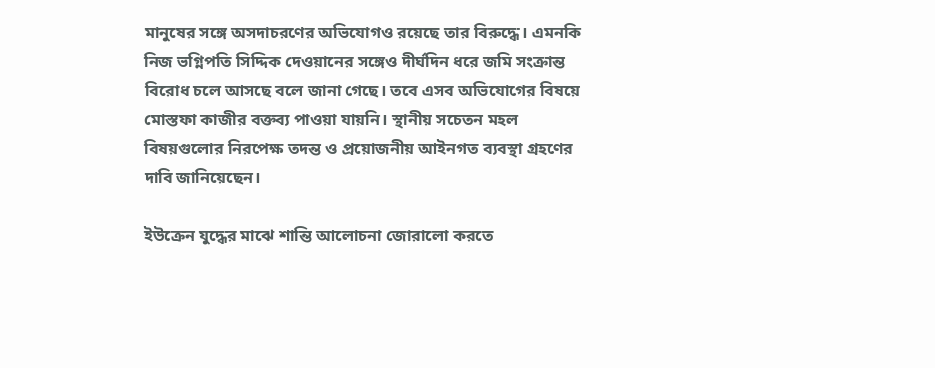মানুষের সঙ্গে অসদাচরণের অভিযোগও রয়েছে তার বিরুদ্ধে। এমনকি নিজ ভগ্নিপতি সিদ্দিক দেওয়ানের সঙ্গেও দীর্ঘদিন ধরে জমি সংক্রান্ত বিরোধ চলে আসছে বলে জানা গেছে। তবে এসব অভিযোগের বিষয়ে মোস্তফা কাজীর বক্তব্য পাওয়া যায়নি। স্থানীয় সচেতন মহল বিষয়গুলোর নিরপেক্ষ তদন্ত ও প্রয়োজনীয় আইনগত ব্যবস্থা গ্রহণের দাবি জানিয়েছেন।

ইউক্রেন যুদ্ধের মাঝে শান্তি আলোচনা জোরালো করতে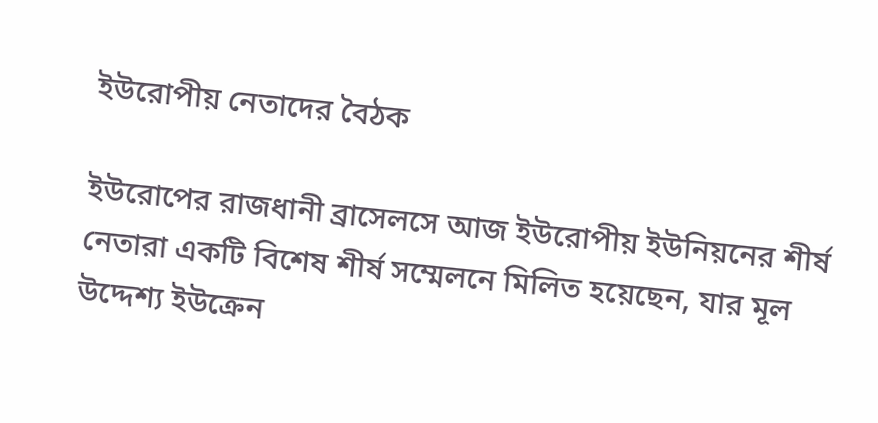ইউরোপীয় নেতাদের বৈঠক

ইউরোপের রাজধানী ব্রাসেলসে আজ ইউরোপীয় ইউনিয়নের শীর্ষ নেতারা একটি বিশেষ শীর্ষ সম্মেলনে মিলিত হয়েছেন, যার মূল উদ্দেশ্য ইউক্রেন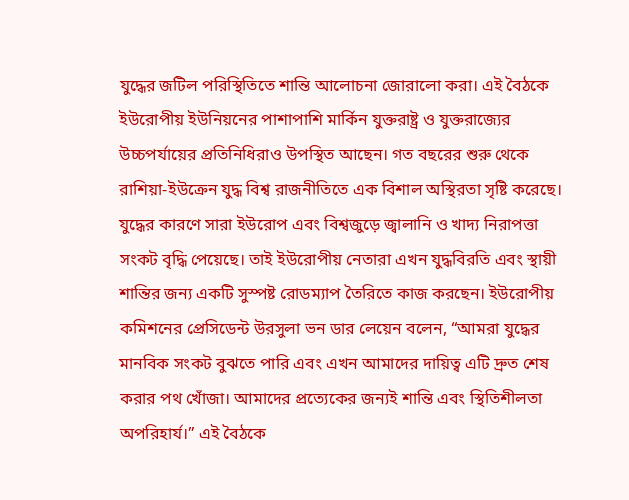যুদ্ধের জটিল পরিস্থিতিতে শান্তি আলোচনা জোরালো করা। এই বৈঠকে ইউরোপীয় ইউনিয়নের পাশাপাশি মার্কিন যুক্তরাষ্ট্র ও যুক্তরাজ্যের উচ্চপর্যায়ের প্রতিনিধিরাও উপস্থিত আছেন। গত বছরের শুরু থেকে রাশিয়া-ইউক্রেন যুদ্ধ বিশ্ব রাজনীতিতে এক বিশাল অস্থিরতা সৃষ্টি করেছে। যুদ্ধের কারণে সারা ইউরোপ এবং বিশ্বজুড়ে জ্বালানি ও খাদ্য নিরাপত্তা সংকট বৃদ্ধি পেয়েছে। তাই ইউরোপীয় নেতারা এখন যুদ্ধবিরতি এবং স্থায়ী শান্তির জন্য একটি সুস্পষ্ট রোডম্যাপ তৈরিতে কাজ করছেন। ইউরোপীয় কমিশনের প্রেসিডেন্ট উরসুলা ভন ডার লেয়েন বলেন, “আমরা যুদ্ধের মানবিক সংকট বুঝতে পারি এবং এখন আমাদের দায়িত্ব এটি দ্রুত শেষ করার পথ খোঁজা। আমাদের প্রত্যেকের জন্যই শান্তি এবং স্থিতিশীলতা অপরিহার্য।” এই বৈঠকে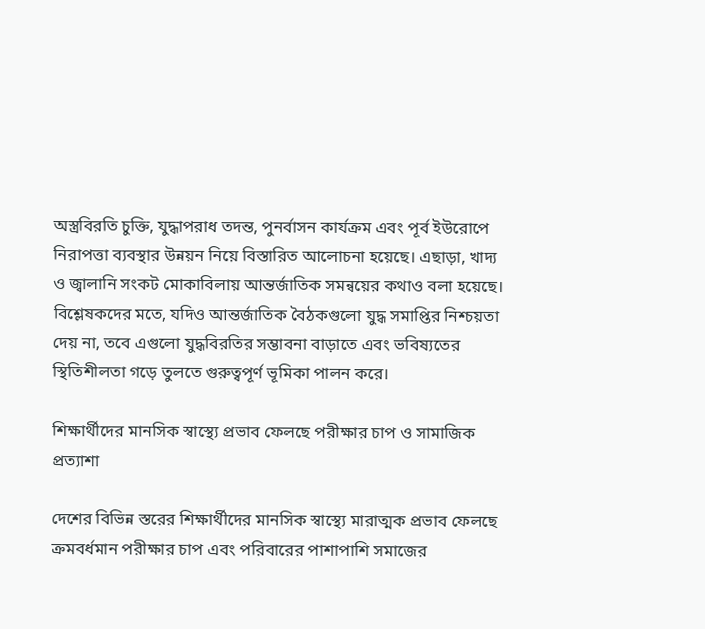অস্ত্রবিরতি চুক্তি, যুদ্ধাপরাধ তদন্ত, পুনর্বাসন কার্যক্রম এবং পূর্ব ইউরোপে নিরাপত্তা ব্যবস্থার উন্নয়ন নিয়ে বিস্তারিত আলোচনা হয়েছে। এছাড়া, খাদ্য ও জ্বালানি সংকট মোকাবিলায় আন্তর্জাতিক সমন্বয়ের কথাও বলা হয়েছে। বিশ্লেষকদের মতে, যদিও আন্তর্জাতিক বৈঠকগুলো যুদ্ধ সমাপ্তির নিশ্চয়তা দেয় না, তবে এগুলো যুদ্ধবিরতির সম্ভাবনা বাড়াতে এবং ভবিষ্যতের স্থিতিশীলতা গড়ে তুলতে গুরুত্বপূর্ণ ভূমিকা পালন করে।

শিক্ষার্থীদের মানসিক স্বাস্থ্যে প্রভাব ফেলছে পরীক্ষার চাপ ও সামাজিক প্রত্যাশা

দেশের বিভিন্ন স্তরের শিক্ষার্থীদের মানসিক স্বাস্থ্যে মারাত্মক প্রভাব ফেলছে ক্রমবর্ধমান পরীক্ষার চাপ এবং পরিবারের পাশাপাশি সমাজের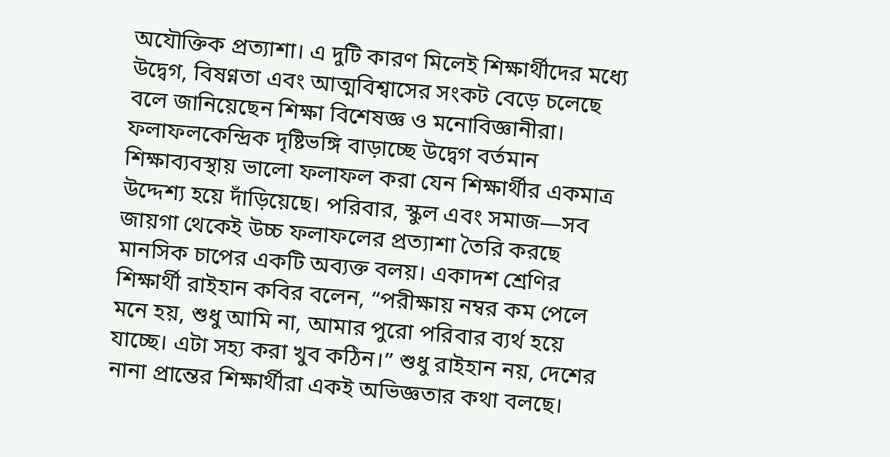অযৌক্তিক প্রত্যাশা। এ দুটি কারণ মিলেই শিক্ষার্থীদের মধ্যে উদ্বেগ, বিষণ্নতা এবং আত্মবিশ্বাসের সংকট বেড়ে চলেছে বলে জানিয়েছেন শিক্ষা বিশেষজ্ঞ ও মনোবিজ্ঞানীরা।   ফলাফলকেন্দ্রিক দৃষ্টিভঙ্গি বাড়াচ্ছে উদ্বেগ বর্তমান শিক্ষাব্যবস্থায় ভালো ফলাফল করা যেন শিক্ষার্থীর একমাত্র উদ্দেশ্য হয়ে দাঁড়িয়েছে। পরিবার, স্কুল এবং সমাজ—সব জায়গা থেকেই উচ্চ ফলাফলের প্রত্যাশা তৈরি করছে মানসিক চাপের একটি অব্যক্ত বলয়। একাদশ শ্রেণির শিক্ষার্থী রাইহান কবির বলেন, “পরীক্ষায় নম্বর কম পেলে মনে হয়, শুধু আমি না, আমার পুরো পরিবার ব্যর্থ হয়ে যাচ্ছে। এটা সহ্য করা খুব কঠিন।” শুধু রাইহান নয়, দেশের নানা প্রান্তের শিক্ষার্থীরা একই অভিজ্ঞতার কথা বলছে।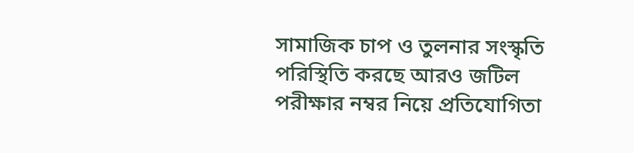সামাজিক চাপ ও তুলনার সংস্কৃতি পরিস্থিতি করছে আরও জটিল পরীক্ষার নম্বর নিয়ে প্রতিযোগিতা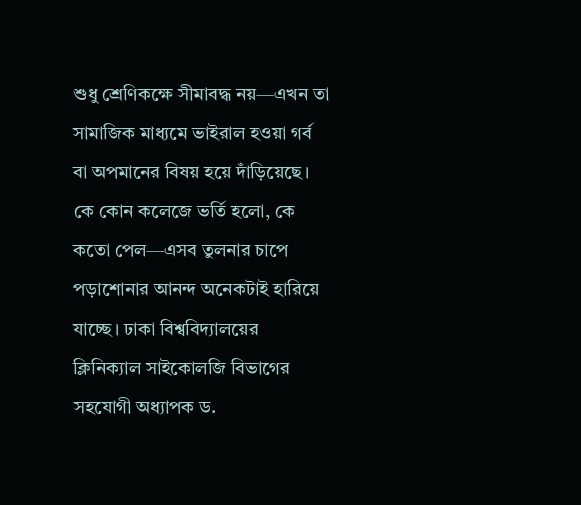শুধু শ্রেণিকক্ষে সীমাবদ্ধ নয়—এখন তা সামাজিক মাধ্যমে ভাইরাল হওয়া গর্ব বা অপমানের বিষয় হয়ে দাঁড়িয়েছে। কে কোন কলেজে ভর্তি হলো, কে কতো পেল—এসব তুলনার চাপে পড়াশোনার আনন্দ অনেকটাই হারিয়ে যাচ্ছে। ঢাকা বিশ্ববিদ্যালয়ের ক্লিনিক্যাল সাইকোলজি বিভাগের সহযোগী অধ্যাপক ড.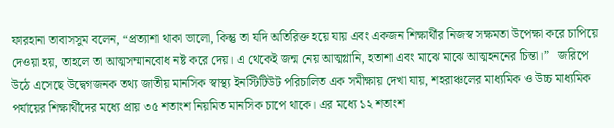ফারহানা তাবাসসুম বলেন, “প্রত্যাশা থাকা ভালো, কিন্তু তা যদি অতিরিক্ত হয়ে যায় এবং একজন শিক্ষার্থীর নিজস্ব সক্ষমতা উপেক্ষা করে চাপিয়ে দেওয়া হয়, তাহলে তা আত্মসম্মানবোধ নষ্ট করে দেয়। এ থেকেই জন্ম নেয় আত্মগ্লানি, হতাশা এবং মাঝে মাঝে আত্মহননের চিন্তা।”   জরিপে উঠে এসেছে উদ্বেগজনক তথ্য জাতীয় মানসিক স্বাস্থ্য ইনস্টিটিউট পরিচালিত এক সমীক্ষায় দেখা যায়, শহরাঞ্চলের মাধ্যমিক ও উচ্চ মাধ্যমিক পর্যায়ের শিক্ষার্থীদের মধ্যে প্রায় ৩৫ শতাংশ নিয়মিত মানসিক চাপে থাকে। এর মধ্যে ১২ শতাংশ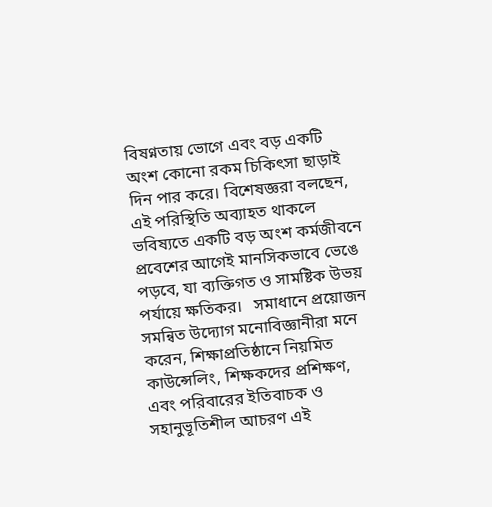বিষণ্নতায় ভোগে এবং বড় একটি অংশ কোনো রকম চিকিৎসা ছাড়াই দিন পার করে। বিশেষজ্ঞরা বলছেন, এই পরিস্থিতি অব্যাহত থাকলে ভবিষ্যতে একটি বড় অংশ কর্মজীবনে প্রবেশের আগেই মানসিকভাবে ভেঙে পড়বে, যা ব্যক্তিগত ও সামষ্টিক উভয় পর্যায়ে ক্ষতিকর।   সমাধানে প্রয়োজন সমন্বিত উদ্যোগ মনোবিজ্ঞানীরা মনে করেন, শিক্ষাপ্রতিষ্ঠানে নিয়মিত কাউন্সেলিং, শিক্ষকদের প্রশিক্ষণ, এবং পরিবারের ইতিবাচক ও সহানুভূতিশীল আচরণ এই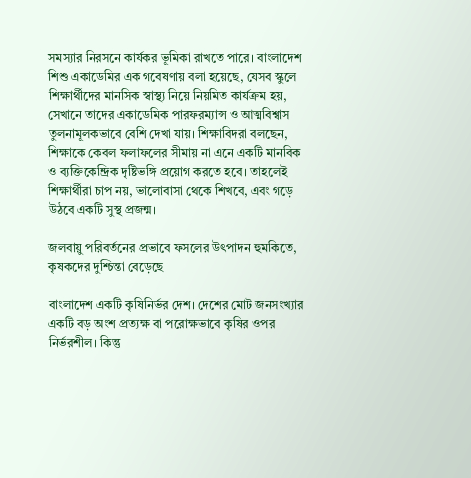সমস্যার নিরসনে কার্যকর ভূমিকা রাখতে পারে। বাংলাদেশ শিশু একাডেমির এক গবেষণায় বলা হয়েছে, যেসব স্কুলে শিক্ষার্থীদের মানসিক স্বাস্থ্য নিয়ে নিয়মিত কার্যক্রম হয়, সেখানে তাদের একাডেমিক পারফরম্যান্স ও আত্মবিশ্বাস তুলনামূলকভাবে বেশি দেখা যায়। শিক্ষাবিদরা বলছেন, শিক্ষাকে কেবল ফলাফলের সীমায় না এনে একটি মানবিক ও ব্যক্তিকেন্দ্রিক দৃষ্টিভঙ্গি প্রয়োগ করতে হবে। তাহলেই শিক্ষার্থীরা চাপ নয়, ভালোবাসা থেকে শিখবে, এবং গড়ে উঠবে একটি সুস্থ প্রজন্ম।

জলবায়ু পরিবর্তনের প্রভাবে ফসলের উৎপাদন হুমকিতে, কৃষকদের দুশ্চিন্তা বেড়েছে

বাংলাদেশ একটি কৃষিনির্ভর দেশ। দেশের মোট জনসংখ্যার একটি বড় অংশ প্রত্যক্ষ বা পরোক্ষভাবে কৃষির ওপর নির্ভরশীল। কিন্তু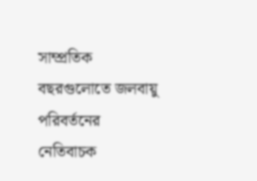সাম্প্রতিক বছরগুলোতে জলবায়ু পরিবর্তনের নেতিবাচক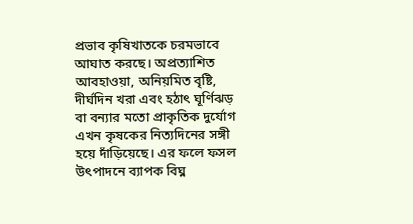প্রভাব কৃষিখাতকে চরমভাবে আঘাত করছে। অপ্রত্যাশিত আবহাওয়া, অনিয়মিত বৃষ্টি, দীর্ঘদিন খরা এবং হঠাৎ ঘূর্ণিঝড় বা বন্যার মতো প্রাকৃতিক দুর্যোগ এখন কৃষকের নিত্যদিনের সঙ্গী হয়ে দাঁড়িয়েছে। এর ফলে ফসল উৎপাদনে ব্যাপক বিঘ্ন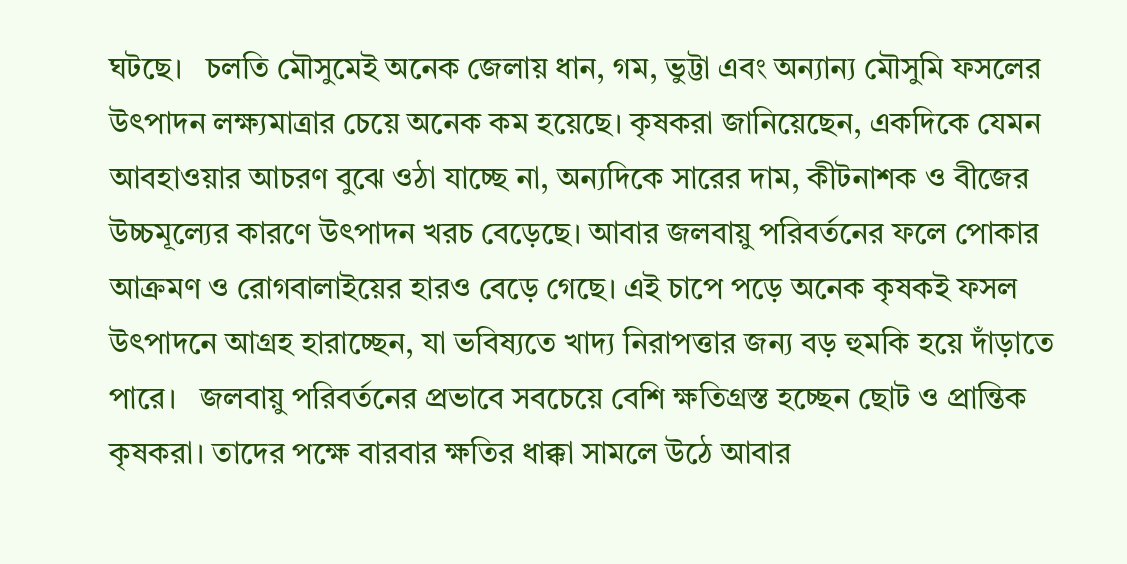ঘটছে।   চলতি মৌসুমেই অনেক জেলায় ধান, গম, ভুট্টা এবং অন্যান্য মৌসুমি ফসলের উৎপাদন লক্ষ্যমাত্রার চেয়ে অনেক কম হয়েছে। কৃষকরা জানিয়েছেন, একদিকে যেমন আবহাওয়ার আচরণ বুঝে ওঠা যাচ্ছে না, অন্যদিকে সারের দাম, কীটনাশক ও বীজের উচ্চমূল্যের কারণে উৎপাদন খরচ বেড়েছে। আবার জলবায়ু পরিবর্তনের ফলে পোকার আক্রমণ ও রোগবালাইয়ের হারও বেড়ে গেছে। এই চাপে পড়ে অনেক কৃষকই ফসল উৎপাদনে আগ্রহ হারাচ্ছেন, যা ভবিষ্যতে খাদ্য নিরাপত্তার জন্য বড় হুমকি হয়ে দাঁড়াতে পারে।   জলবায়ু পরিবর্তনের প্রভাবে সবচেয়ে বেশি ক্ষতিগ্রস্ত হচ্ছেন ছোট ও প্রান্তিক কৃষকরা। তাদের পক্ষে বারবার ক্ষতির ধাক্কা সামলে উঠে আবার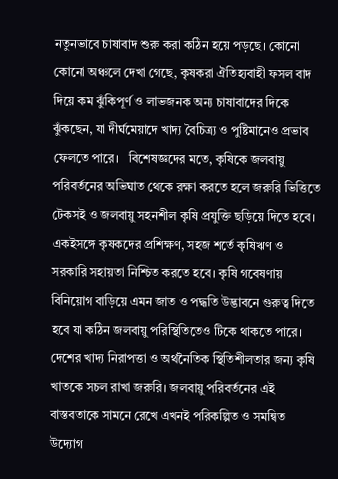নতুনভাবে চাষাবাদ শুরু করা কঠিন হয়ে পড়ছে। কোনো কোনো অঞ্চলে দেখা গেছে, কৃষকরা ঐতিহ্যবাহী ফসল বাদ দিয়ে কম ঝুঁকিপূর্ণ ও লাভজনক অন্য চাষাবাদের দিকে ঝুঁকছেন, যা দীর্ঘমেয়াদে খাদ্য বৈচিত্র্য ও পুষ্টিমানেও প্রভাব ফেলতে পারে।   বিশেষজ্ঞদের মতে, কৃষিকে জলবায়ু পরিবর্তনের অভিঘাত থেকে রক্ষা করতে হলে জরুরি ভিত্তিতে টেকসই ও জলবায়ু সহনশীল কৃষি প্রযুক্তি ছড়িয়ে দিতে হবে। একইসঙ্গে কৃষকদের প্রশিক্ষণ, সহজ শর্তে কৃষিঋণ ও সরকারি সহায়তা নিশ্চিত করতে হবে। কৃষি গবেষণায় বিনিয়োগ বাড়িয়ে এমন জাত ও পদ্ধতি উদ্ভাবনে গুরুত্ব দিতে হবে যা কঠিন জলবায়ু পরিস্থিতিতেও টিকে থাকতে পারে।   দেশের খাদ্য নিরাপত্তা ও অর্থনৈতিক স্থিতিশীলতার জন্য কৃষি খাতকে সচল রাখা জরুরি। জলবায়ু পরিবর্তনের এই বাস্তবতাকে সামনে রেখে এখনই পরিকল্পিত ও সমন্বিত উদ্যোগ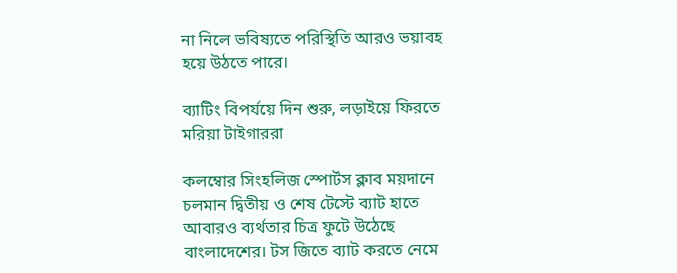না নিলে ভবিষ্যতে পরিস্থিতি আরও ভয়াবহ হয়ে উঠতে পারে।

ব্যাটিং বিপর্যয়ে দিন শুরু, লড়াইয়ে ফিরতে মরিয়া টাইগাররা

কলম্বোর সিংহলিজ স্পোর্টস ক্লাব ময়দানে চলমান দ্বিতীয় ও শেষ টেস্টে ব্যাট হাতে আবারও ব্যর্থতার চিত্র ফুটে উঠেছে বাংলাদেশের। টস জিতে ব্যাট করতে নেমে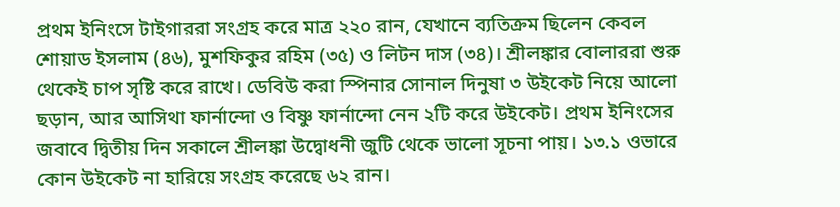প্রথম ইনিংসে টাইগাররা সংগ্রহ করে মাত্র ২২০ রান, যেখানে ব্যতিক্রম ছিলেন কেবল শোয়াড ইসলাম (৪৬), মুশফিকুর রহিম (৩৫) ও লিটন দাস (৩৪)। শ্রীলঙ্কার বোলাররা শুরু থেকেই চাপ সৃষ্টি করে রাখে। ডেবিউ করা স্পিনার সোনাল দিনুষা ৩ উইকেট নিয়ে আলো ছড়ান, আর আসিথা ফার্নান্দো ও বিষ্ণু ফার্নান্দো নেন ২টি করে উইকেট। প্রথম ইনিংসের জবাবে দ্বিতীয় দিন সকালে শ্রীলঙ্কা উদ্বোধনী জুটি থেকে ভালো সূচনা পায়। ১৩.১ ওভারে কোন উইকেট না হারিয়ে সংগ্রহ করেছে ৬২ রান।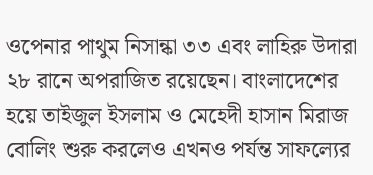ওপেনার পাথুম নিসান্কা ৩৩ এবং লাহিরু উদারা ২৮ রানে অপরাজিত রয়েছেন। বাংলাদেশের হয়ে তাইজুল ইসলাম ও মেহেদী হাসান মিরাজ বোলিং শুরু করলেও এখনও পর্যন্ত সাফল্যের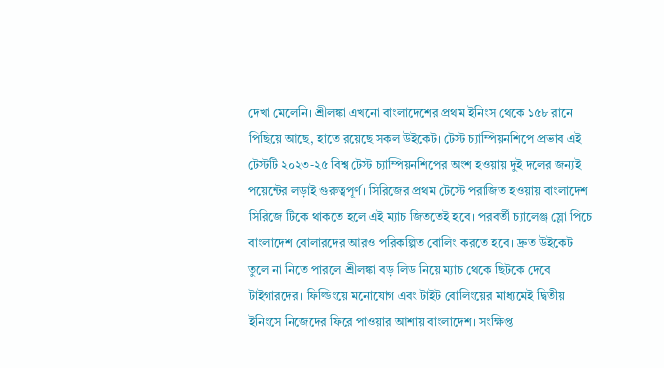দেখা মেলেনি। শ্রীলঙ্কা এখনো বাংলাদেশের প্রথম ইনিংস থেকে ১৫৮ রানে পিছিয়ে আছে, হাতে রয়েছে সকল উইকেট। টেস্ট চ্যাম্পিয়নশিপে প্রভাব এই টেস্টটি ২০২৩-২৫ বিশ্ব টেস্ট চ্যাম্পিয়নশিপের অংশ হওয়ায় দুই দলের জন্যই পয়েন্টের লড়াই গুরুত্বপূর্ণ। সিরিজের প্রথম টেস্টে পরাজিত হওয়ায় বাংলাদেশ সিরিজে টিকে থাকতে হলে এই ম্যাচ জিততেই হবে। পরবর্তী চ্যালেঞ্জ স্লো পিচে বাংলাদেশ বোলারদের আরও পরিকল্পিত বোলিং করতে হবে। দ্রুত উইকেট তুলে না নিতে পারলে শ্রীলঙ্কা বড় লিড নিয়ে ম্যাচ থেকে ছিটকে দেবে টাইগারদের। ফিল্ডিংয়ে মনোযোগ এবং টাইট বোলিংয়ের মাধ্যমেই দ্বিতীয় ইনিংসে নিজেদের ফিরে পাওয়ার আশায় বাংলাদেশ। সংক্ষিপ্ত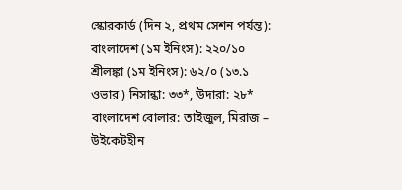স্কোরকার্ড (দিন ২, প্রথম সেশন পর্যন্ত): বাংলাদেশ (১ম ইনিংস): ২২০/১০ শ্রীলঙ্কা (১ম ইনিংস): ৬২/০ (১৩.১ ওভার) নিসান্কা: ৩৩*, উদারা: ২৮* বাংলাদেশ বোলার: তাইজুল, মিরাজ – উইকেটহীন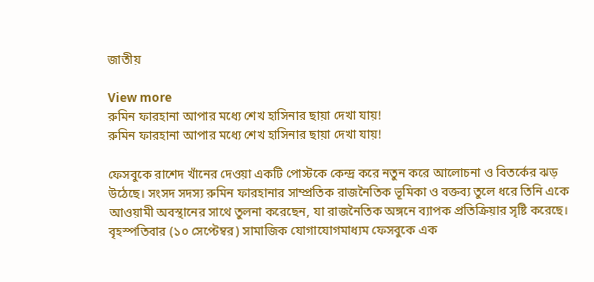জাতীয়

View more
রুমিন ফারহানা আপার মধ্যে শেখ হাসিনার ছায়া দেখা যায়!
রুমিন ফারহানা আপার মধ্যে শেখ হাসিনার ছায়া দেখা যায়!

ফেসবুকে রাশেদ খাঁনের দেওয়া একটি পোস্টকে কেন্দ্র করে নতুন করে আলোচনা ও বিতর্কের ঝড় উঠেছে। সংসদ সদস্য রুমিন ফারহানার সাম্প্রতিক রাজনৈতিক ভূমিকা ও বক্তব্য তুলে ধরে তিনি একে আওয়ামী অবস্থানের সাথে তুলনা করেছেন, যা রাজনৈতিক অঙ্গনে ব্যাপক প্রতিক্রিয়ার সৃষ্টি করেছে। বৃহস্পতিবার (১০ সেপ্টেম্বর) সামাজিক যোগাযোগমাধ্যম ফেসবুকে এক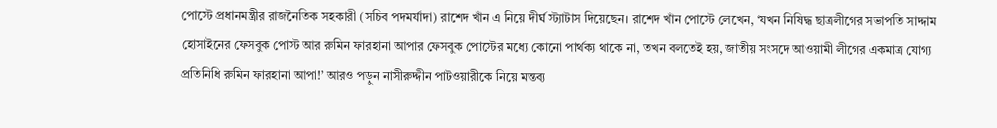পোস্টে প্রধানমন্ত্রীর রাজনৈতিক সহকারী (সচিব পদমর্যাদা) রাশেদ খাঁন এ নিয়ে দীর্ঘ স্ট্যাটাস দিয়েছেন। রাশেদ খাঁন পোস্টে লেখেন, ‘যখন নিষিদ্ধ ছাত্রলীগের সভাপতি সাদ্দাম হোসাইনের ফেসবুক পোস্ট আর রুমিন ফারহানা আপার ফেসবুক পোস্টের মধ্যে কোনো পার্থক্য থাকে না, তখন বলতেই হয়, জাতীয় সংসদে আওয়ামী লীগের একমাত্র যোগ্য প্রতিনিধি রুমিন ফারহানা আপা!’ আরও পড়ুন নাসীরুদ্দীন পাটওয়ারীকে নিয়ে মন্তব্য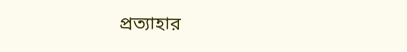প্রত্যাহার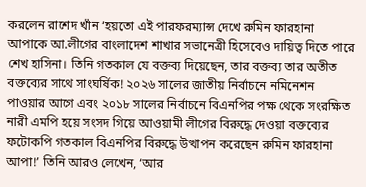করলেন রাশেদ খাঁন ‘হয়তো এই পারফরম্যান্স দেখে রুমিন ফারহানা আপাকে আ.লীগের বাংলাদেশ শাখার সভানেত্রী হিসেবেও দায়িত্ব দিতে পারে শেখ হাসিনা। তিনি গতকাল যে বক্তব্য দিয়েছেন, তার বক্তব্য তার অতীত বক্তব্যের সাথে সাংঘর্ষিক! ২০২৬ সালের জাতীয় নির্বাচনে নমিনেশন পাওয়ার আগে এবং ২০১৮ সালের নির্বাচনে বিএনপির পক্ষ থেকে সংরক্ষিত নারী এমপি হয়ে সংসদ গিয়ে আওয়ামী লীগের বিরুদ্ধে দেওয়া বক্তব্যের ফটোকপি গতকাল বিএনপির বিরুদ্ধে উত্থাপন করেছেন রুমিন ফারহানা আপা!’ তিনি আরও লেখেন, ‘আর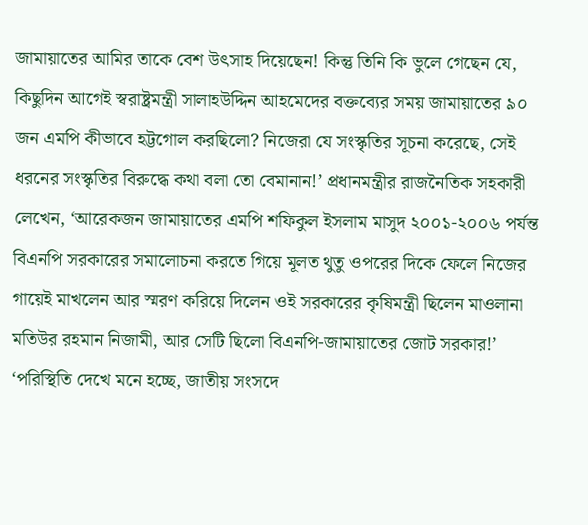জামায়াতের আমির তাকে বেশ উৎসাহ দিয়েছেন! কিন্তু তিনি কি ভুলে গেছেন যে, কিছুদিন আগেই স্বরাষ্ট্রমন্ত্রী সালাহউদ্দিন আহমেদের বক্তব্যের সময় জামায়াতের ৯০ জন এমপি কীভাবে হট্টগোল করছিলো? নিজেরা যে সংস্কৃতির সূচনা করেছে, সেই ধরনের সংস্কৃতির বিরুদ্ধে কথা বলা তো বেমানান!’ প্রধানমন্ত্রীর রাজনৈতিক সহকারী লেখেন, ‘আরেকজন জামায়াতের এমপি শফিকুল ইসলাম মাসুদ ২০০১-২০০৬ পর্যন্ত বিএনপি সরকারের সমালোচনা করতে গিয়ে মূলত থুতু ওপরের দিকে ফেলে নিজের গায়েই মাখলেন আর স্মরণ করিয়ে দিলেন ওই সরকারের কৃষিমন্ত্রী ছিলেন মাওলানা মতিউর রহমান নিজামী, আর সেটি ছিলো বিএনপি-জামায়াতের জোট সরকার!’ ‘পরিস্থিতি দেখে মনে হচ্ছে, জাতীয় সংসদে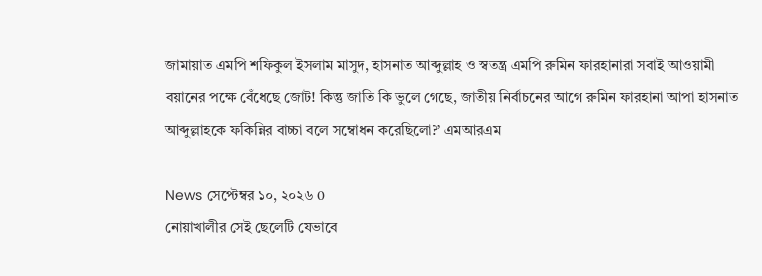জামায়াত এমপি শফিকুল ইসলাম মাসুদ, হাসনাত আব্দুল্লাহ ও স্বতন্ত্র এমপি রুমিন ফারহানারা সবাই আওয়ামী বয়ানের পক্ষে বেঁধেছে জোট! কিন্তু জাতি কি ভুলে গেছে, জাতীয় নির্বাচনের আগে রুমিন ফারহানা আপা হাসনাত আব্দুল্লাহকে ফকিন্নির বাচ্চা বলে সম্বোধন করেছিলো?’ এমআরএম

News সেপ্টেম্বর ১০, ২০২৬ 0
নোয়াখালীর সেই ছেলেটি যেভাবে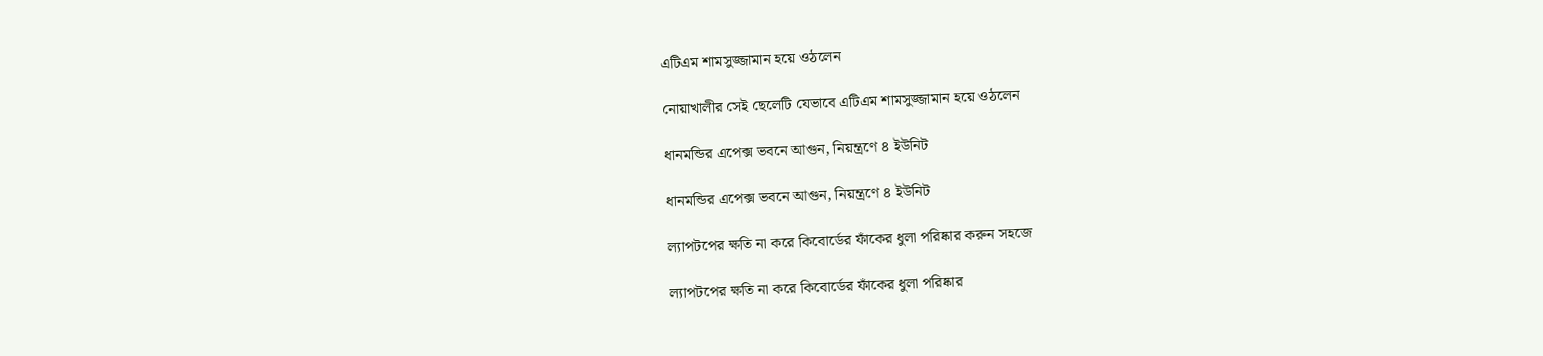এটিএম শামসুজ্জামান হয়ে ‍ওঠলেন

নোয়াখালীর সেই ছেলেটি যেভাবে এটিএম শামসুজ্জামান হয়ে ‍ওঠলেন

ধানমন্ডির এপেক্স ভবনে আগুন, নিয়ন্ত্রণে ৪ ইউনিট

ধানমন্ডির এপেক্স ভবনে আগুন, নিয়ন্ত্রণে ৪ ইউনিট

ল্যাপটপের ক্ষতি না করে কিবোর্ডের ফাঁকের ধুলা পরিষ্কার করুন সহজে

ল্যাপটপের ক্ষতি না করে কিবোর্ডের ফাঁকের ধুলা পরিষ্কার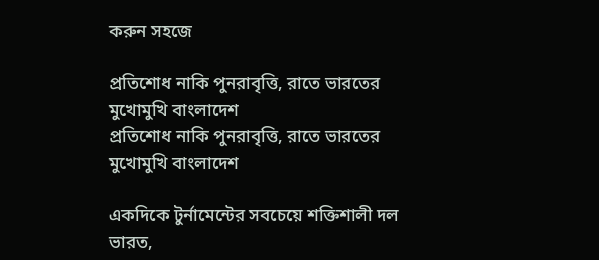করুন সহজে

প্রতিশোধ নাকি পুনরাবৃত্তি, রাতে ভারতের মুখোমুখি বাংলাদেশ
প্রতিশোধ নাকি পুনরাবৃত্তি, রাতে ভারতের মুখোমুখি বাংলাদেশ

একদিকে টুর্নামেন্টের সবচেয়ে শক্তিশালী দল ভারত,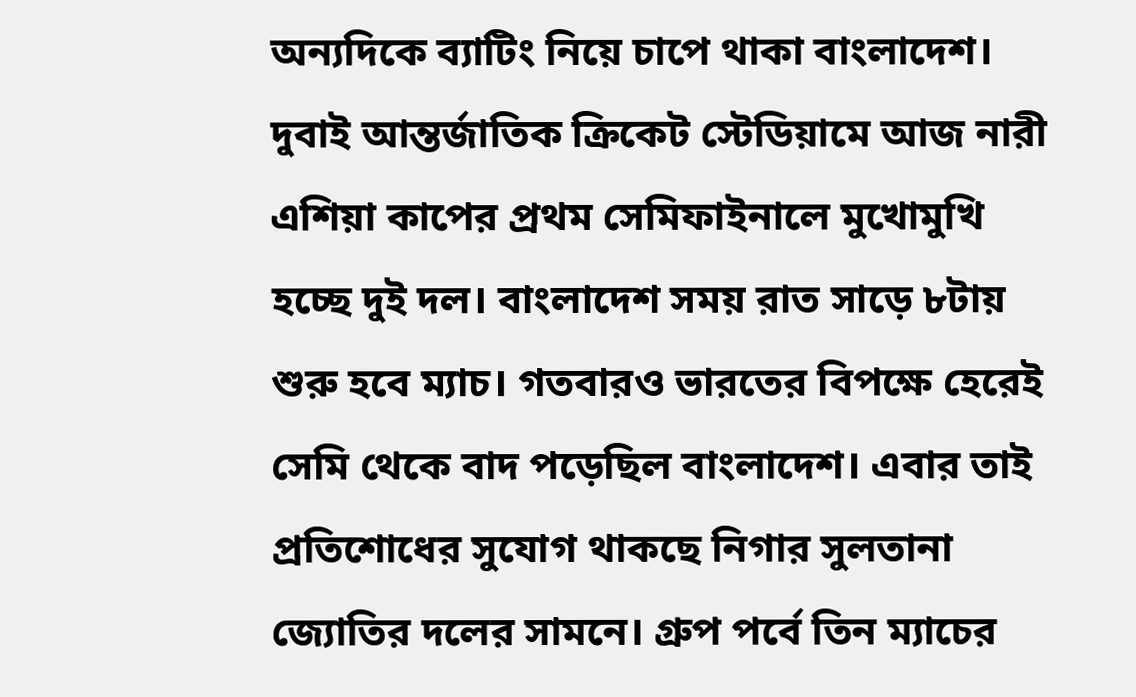অন্যদিকে ব্যাটিং নিয়ে চাপে থাকা বাংলাদেশ। দুবাই আন্তর্জাতিক ক্রিকেট স্টেডিয়ামে আজ নারী এশিয়া কাপের প্রথম সেমিফাইনালে মুখোমুখি হচ্ছে দুই দল। বাংলাদেশ সময় রাত সাড়ে ৮টায় শুরু হবে ম্যাচ। গতবারও ভারতের বিপক্ষে হেরেই সেমি থেকে বাদ পড়েছিল বাংলাদেশ। এবার তাই প্রতিশোধের সুযোগ থাকছে নিগার সুলতানা জ্যোতির দলের সামনে। গ্রুপ পর্বে তিন ম্যাচের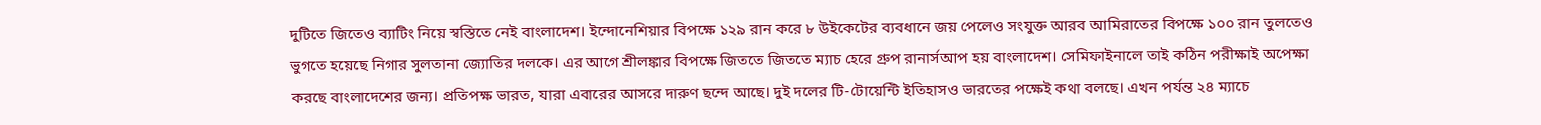দুটিতে জিতেও ব্যাটিং নিয়ে স্বস্তিতে নেই বাংলাদেশ। ইন্দোনেশিয়ার বিপক্ষে ১২৯ রান করে ৮ উইকেটের ব্যবধানে জয় পেলেও সংযুক্ত আরব আমিরাতের বিপক্ষে ১০০ রান তুলতেও ভুগতে হয়েছে নিগার সুলতানা জ্যোতির দলকে। এর আগে শ্রীলঙ্কার বিপক্ষে জিততে জিততে ম্যাচ হেরে গ্রুপ রানার্সআপ হয় বাংলাদেশ। সেমিফাইনালে তাই কঠিন পরীক্ষাই অপেক্ষা করছে বাংলাদেশের জন্য। প্রতিপক্ষ ভারত, যারা এবারের আসরে দারুণ ছন্দে আছে। দুই দলের টি-টোয়েন্টি ইতিহাসও ভারতের পক্ষেই কথা বলছে। এখন পর্যন্ত ২৪ ম্যাচে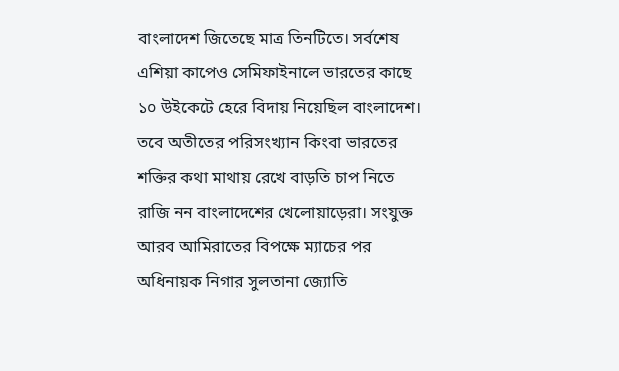বাংলাদেশ জিতেছে মাত্র তিনটিতে। সর্বশেষ এশিয়া কাপেও সেমিফাইনালে ভারতের কাছে ১০ উইকেটে হেরে বিদায় নিয়েছিল বাংলাদেশ। তবে অতীতের পরিসংখ্যান কিংবা ভারতের শক্তির কথা মাথায় রেখে বাড়তি চাপ নিতে রাজি নন বাংলাদেশের খেলোয়াড়েরা। সংযুক্ত আরব আমিরাতের বিপক্ষে ম্যাচের পর অধিনায়ক নিগার সুলতানা জ্যোতি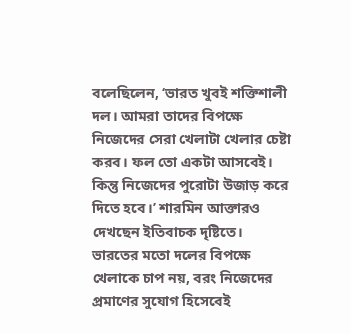বলেছিলেন, ‘ভারত খুবই শক্তিশালী দল। আমরা তাদের বিপক্ষে নিজেদের সেরা খেলাটা খেলার চেষ্টা করব। ফল তো একটা আসবেই। কিন্তু নিজেদের পুরোটা উজাড় করে দিতে হবে।’ শারমিন আক্তারও দেখছেন ইতিবাচক দৃষ্টিতে। ভারতের মতো দলের বিপক্ষে খেলাকে চাপ নয়, বরং নিজেদের প্রমাণের সুযোগ হিসেবেই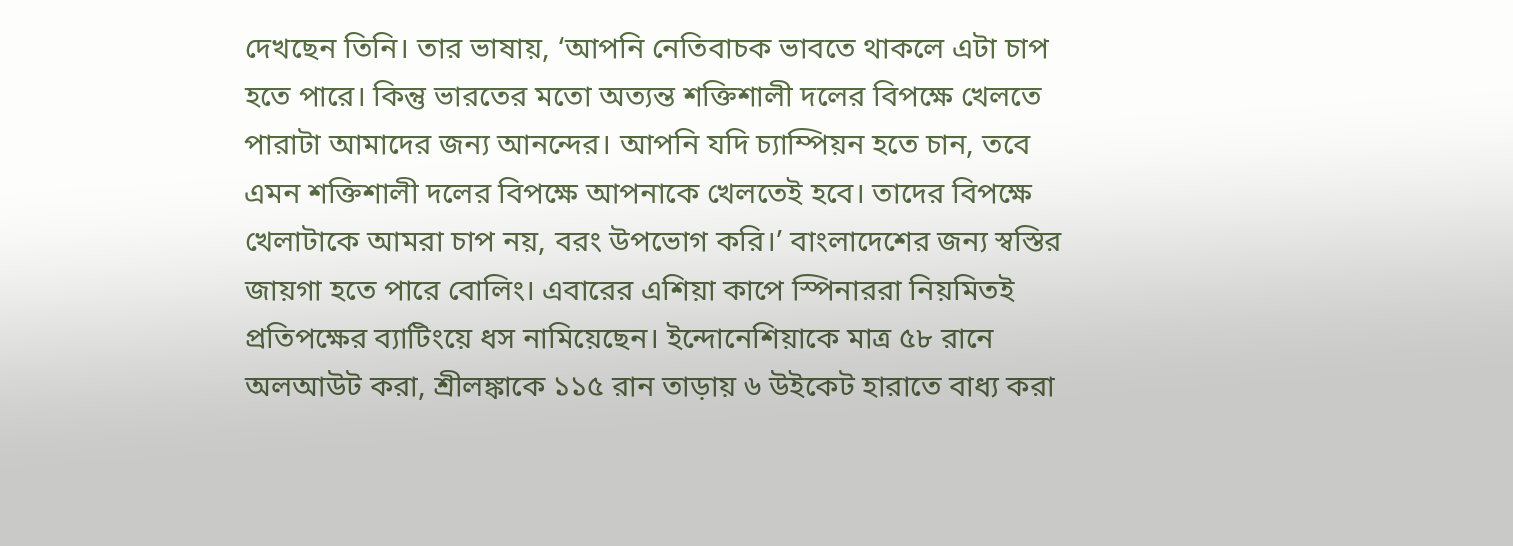দেখছেন তিনি। তার ভাষায়, ‘আপনি নেতিবাচক ভাবতে থাকলে এটা চাপ হতে পারে। কিন্তু ভারতের মতো অত্যন্ত শক্তিশালী দলের বিপক্ষে খেলতে পারাটা আমাদের জন্য আনন্দের। আপনি যদি চ্যাম্পিয়ন হতে চান, তবে এমন শক্তিশালী দলের বিপক্ষে আপনাকে খেলতেই হবে। তাদের বিপক্ষে খেলাটাকে আমরা চাপ নয়, বরং উপভোগ করি।’ বাংলাদেশের জন্য স্বস্তির জায়গা হতে পারে বোলিং। এবারের এশিয়া কাপে স্পিনাররা নিয়মিতই প্রতিপক্ষের ব্যাটিংয়ে ধস নামিয়েছেন। ইন্দোনেশিয়াকে মাত্র ৫৮ রানে অলআউট করা, শ্রীলঙ্কাকে ১১৫ রান তাড়ায় ৬ উইকেট হারাতে বাধ্য করা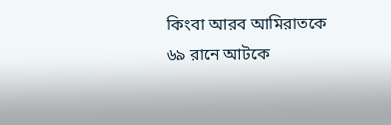কিংবা আরব আমিরাতকে ৬৯ রানে আটকে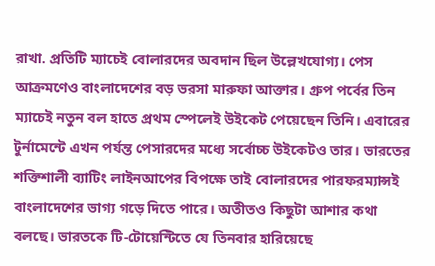রাখা. প্রতিটি ম্যাচেই বোলারদের অবদান ছিল উল্লেখযোগ্য। পেস আক্রমণেও বাংলাদেশের বড় ভরসা মারুফা আক্তার। গ্রুপ পর্বের তিন ম্যাচেই নতুন বল হাতে প্রথম স্পেলেই উইকেট পেয়েছেন তিনি। এবারের টুর্নামেন্টে এখন পর্যন্ত পেসারদের মধ্যে সর্বোচ্চ উইকেটও তার। ভারতের শক্তিশালী ব্যাটিং লাইনআপের বিপক্ষে তাই বোলারদের পারফরম্যান্সই বাংলাদেশের ভাগ্য গড়ে দিতে পারে। অতীতও কিছুটা আশার কথা বলছে। ভারতকে টি-টোয়েন্টিতে যে তিনবার হারিয়েছে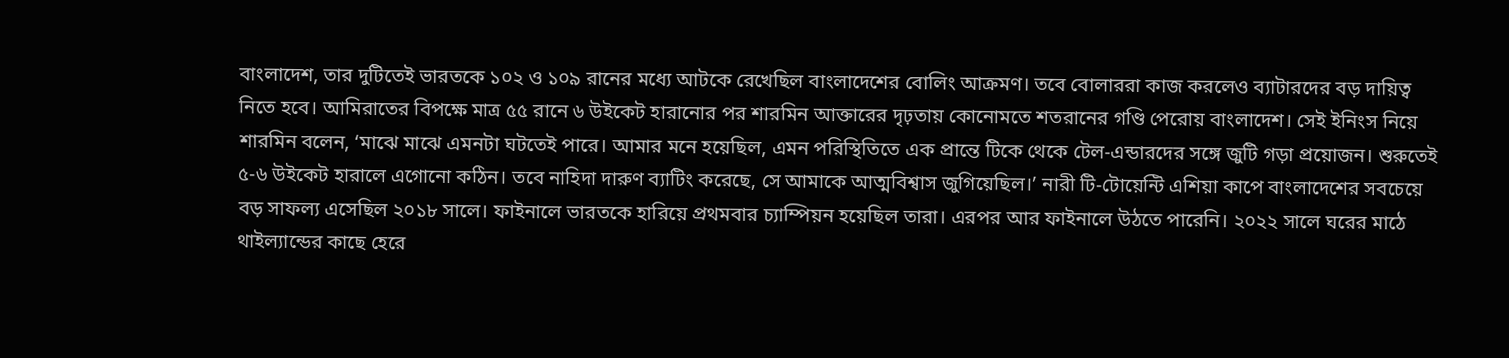বাংলাদেশ, তার দুটিতেই ভারতকে ১০২ ও ১০৯ রানের মধ্যে আটকে রেখেছিল বাংলাদেশের বোলিং আক্রমণ। তবে বোলাররা কাজ করলেও ব্যাটারদের বড় দায়িত্ব নিতে হবে। আমিরাতের বিপক্ষে মাত্র ৫৫ রানে ৬ উইকেট হারানোর পর শারমিন আক্তারের দৃঢ়তায় কোনোমতে শতরানের গণ্ডি পেরোয় বাংলাদেশ। সেই ইনিংস নিয়ে শারমিন বলেন, ‘মাঝে মাঝে এমনটা ঘটতেই পারে। আমার মনে হয়েছিল, এমন পরিস্থিতিতে এক প্রান্তে টিকে থেকে টেল-এন্ডারদের সঙ্গে জুটি গড়া প্রয়োজন। শুরুতেই ৫-৬ উইকেট হারালে এগোনো কঠিন। তবে নাহিদা দারুণ ব্যাটিং করেছে, সে আমাকে আত্মবিশ্বাস জুগিয়েছিল।’ নারী টি-টোয়েন্টি এশিয়া কাপে বাংলাদেশের সবচেয়ে বড় সাফল্য এসেছিল ২০১৮ সালে। ফাইনালে ভারতকে হারিয়ে প্রথমবার চ্যাম্পিয়ন হয়েছিল তারা। এরপর আর ফাইনালে উঠতে পারেনি। ২০২২ সালে ঘরের মাঠে থাইল্যান্ডের কাছে হেরে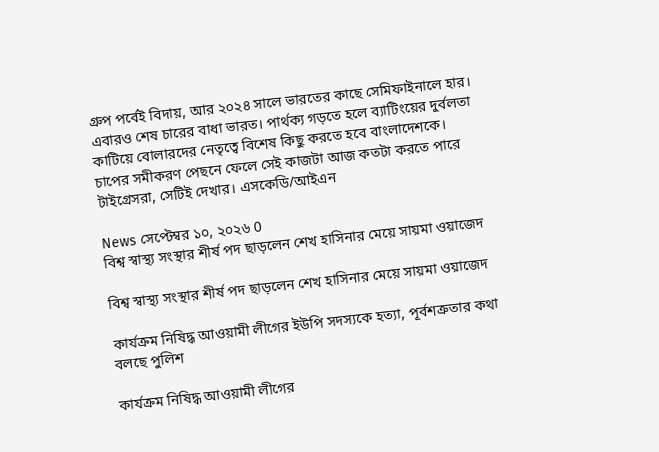গ্রুপ পর্বেই বিদায়, আর ২০২৪ সালে ভারতের কাছে সেমিফাইনালে হার। এবারও শেষ চারের বাধা ভারত। পার্থক্য গড়তে হলে ব্যাটিংয়ের দুর্বলতা কাটিয়ে বোলারদের নেতৃত্বে বিশেষ কিছু করতে হবে বাংলাদেশকে। চাপের সমীকরণ পেছনে ফেলে সেই কাজটা আজ কতটা করতে পারে টাইগ্রেসরা, সেটিই দেখার। এসকেডি/আইএন

News সেপ্টেম্বর ১০, ২০২৬ 0
বিশ্ব স্বাস্থ্য সংস্থার শীর্ষ পদ ছাড়লেন শেখ হাসিনার মেয়ে সায়মা ওয়াজেদ

বিশ্ব স্বাস্থ্য সংস্থার শীর্ষ পদ ছাড়লেন শেখ হাসিনার মেয়ে সায়মা ওয়াজেদ

কার্যক্রম নিষিদ্ধ আওয়ামী লীগের ইউপি সদস্যকে হত্যা, পূর্বশত্রুতার কথা বলছে পুলিশ

কার্যক্রম নিষিদ্ধ আওয়ামী লীগের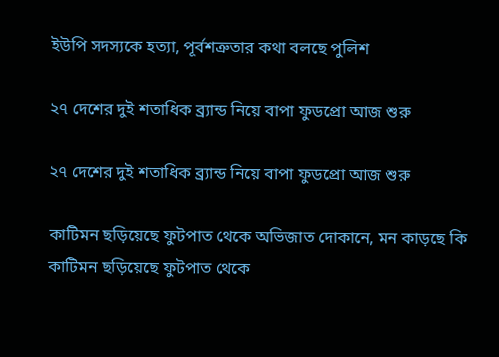ইউপি সদস্যকে হত্যা, পূর্বশত্রুতার কথা বলছে পুলিশ

২৭ দেশের দুই শতাধিক ব্র্যান্ড নিয়ে বাপা ফুডপ্রো আজ শুরু

২৭ দেশের দুই শতাধিক ব্র্যান্ড নিয়ে বাপা ফুডপ্রো আজ শুরু

কাটিমন ছড়িয়েছে ফুটপাত থেকে অভিজাত দোকানে, মন কাড়ছে কি
কাটিমন ছড়িয়েছে ফুটপাত থেকে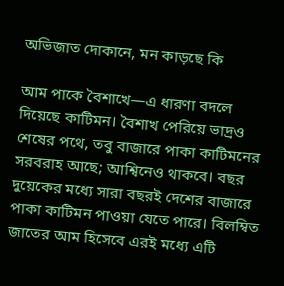অভিজাত দোকানে, মন কাড়ছে কি

আম পাকে বৈশাখে—এ ধারণা বদলে দিয়েছে কাটিমন। বৈশাখ পেরিয়ে ভাদ্রও শেষের পথে, তবু বাজারে পাকা কাটিমনের সরবরাহ আছে; আশ্বিনেও থাকবে। বছর দুয়েকের মধ্যে সারা বছরই দেশের বাজারে পাকা কাটিমন পাওয়া যেতে পারে। বিলম্বিত জাতের আম হিসেবে এরই মধ্যে এটি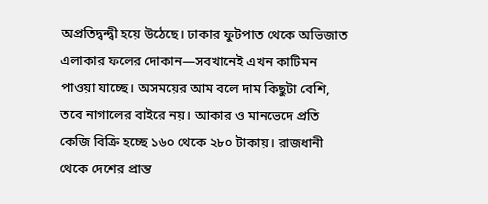অপ্রতিদ্বন্দ্বী হয়ে উঠেছে। ঢাকার ফুটপাত থেকে অভিজাত এলাকার ফলের দোকান—সবখানেই এখন কাটিমন পাওয়া যাচ্ছে। অসময়ের আম বলে দাম কিছুটা বেশি, তবে নাগালের বাইরে নয়। আকার ও মানভেদে প্রতি কেজি বিক্রি হচ্ছে ১৬০ থেকে ২৮০ টাকায়। রাজধানী থেকে দেশের প্রান্ত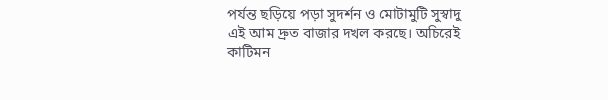পর্যন্ত ছড়িয়ে পড়া সুদর্শন ও মোটামুটি সুস্বাদু এই আম দ্রুত বাজার দখল করছে। অচিরেই কাটিমন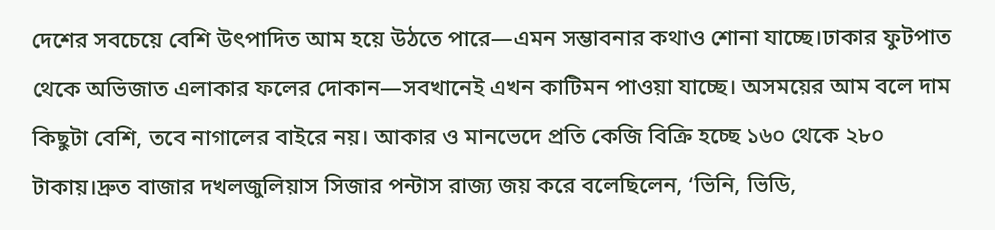দেশের সবচেয়ে বেশি উৎপাদিত আম হয়ে উঠতে পারে—এমন সম্ভাবনার কথাও শোনা যাচ্ছে।ঢাকার ফুটপাত থেকে অভিজাত এলাকার ফলের দোকান—সবখানেই এখন কাটিমন পাওয়া যাচ্ছে। অসময়ের আম বলে দাম কিছুটা বেশি, তবে নাগালের বাইরে নয়। আকার ও মানভেদে প্রতি কেজি বিক্রি হচ্ছে ১৬০ থেকে ২৮০ টাকায়।দ্রুত বাজার দখলজুলিয়াস সিজার পন্টাস রাজ্য জয় করে বলেছিলেন, ‘ভিনি, ভিডি,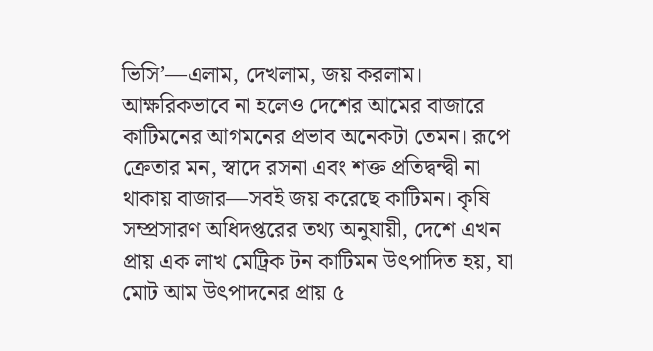ভিসি’—এলাম, দেখলাম, জয় করলাম। আক্ষরিকভাবে না হলেও দেশের আমের বাজারে কাটিমনের আগমনের প্রভাব অনেকটা তেমন। রূপে ক্রেতার মন, স্বাদে রসনা এবং শক্ত প্রতিদ্বন্দ্বী না থাকায় বাজার—সবই জয় করেছে কাটিমন। কৃষি সম্প্রসারণ অধিদপ্তরের তথ্য অনুযায়ী, দেশে এখন প্রায় এক লাখ মেট্রিক টন কাটিমন উৎপাদিত হয়, যা মোট আম উৎপাদনের প্রায় ৫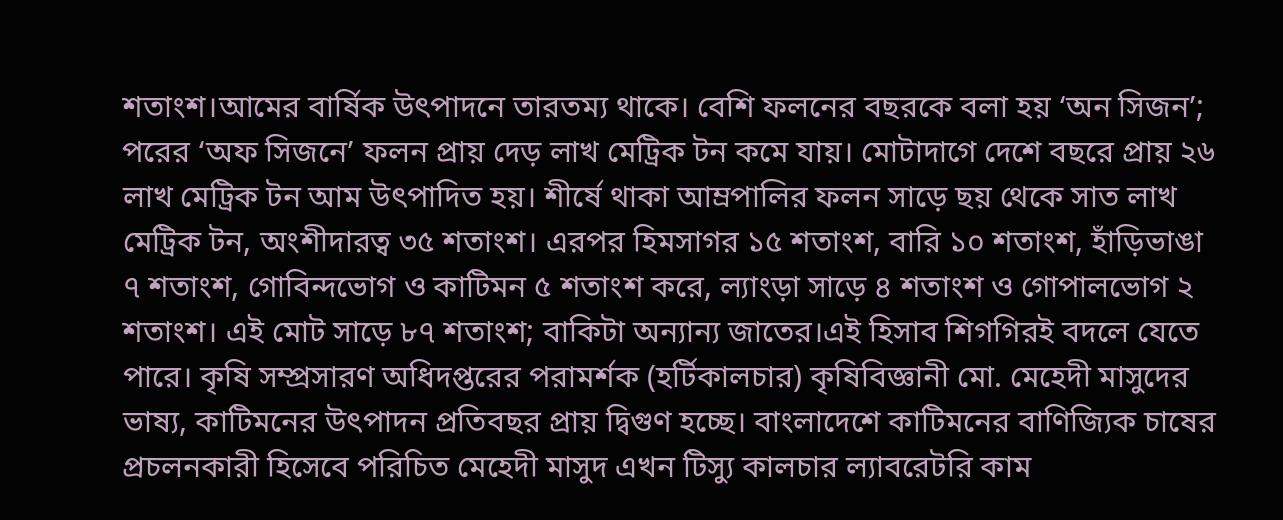শতাংশ।আমের বার্ষিক উৎপাদনে তারতম্য থাকে। বেশি ফলনের বছরকে বলা হয় ‘অন সিজন’; পরের ‘অফ সিজনে’ ফলন প্রায় দেড় লাখ মেট্রিক টন কমে যায়। মোটাদাগে দেশে বছরে প্রায় ২৬ লাখ মেট্রিক টন আম উৎপাদিত হয়। শীর্ষে থাকা আম্রপালির ফলন সাড়ে ছয় থেকে সাত লাখ মেট্রিক টন, অংশীদারত্ব ৩৫ শতাংশ। এরপর হিমসাগর ১৫ শতাংশ, বারি ১০ শতাংশ, হাঁড়িভাঙা ৭ শতাংশ, গোবিন্দভোগ ও কাটিমন ৫ শতাংশ করে, ল্যাংড়া সাড়ে ৪ শতাংশ ও গোপালভোগ ২ শতাংশ। এই মোট সাড়ে ৮৭ শতাংশ; বাকিটা অন্যান্য জাতের।এই হিসাব শিগগিরই বদলে যেতে পারে। কৃষি সম্প্রসারণ অধিদপ্তরের পরামর্শক (হর্টিকালচার) কৃষিবিজ্ঞানী মো. মেহেদী মাসুদের ভাষ্য, কাটিমনের উৎপাদন প্রতিবছর প্রায় দ্বিগুণ হচ্ছে। বাংলাদেশে কাটিমনের বাণিজ্যিক চাষের প্রচলনকারী হিসেবে পরিচিত মেহেদী মাসুদ এখন টিস্যু কালচার ল্যাবরেটরি কাম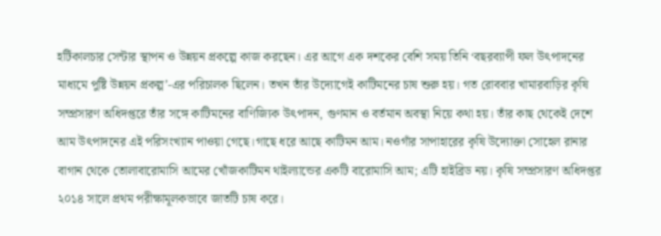হর্টিকালচার সেন্টার স্থাপন ও উন্নয়ন প্রকল্পে কাজ করছেন। এর আগে এক দশকের বেশি সময় তিনি ‘বছরব্যাপী ফল উৎপাদনের মাধ্যমে পুষ্টি উন্নয়ন প্রকল্প’-এর পরিচালক ছিলেন। তখন তাঁর উদ্যোগেই কাটিমনের চাষ শুরু হয়। গত রোববার খামারবাড়ির কৃষি সম্প্রসারণ অধিদপ্তরে তাঁর সঙ্গে কাটিমনের বাণিজ্যিক উৎপাদন, গুণমান ও বর্তমান অবস্থা নিয়ে কথা হয়। তাঁর কাছ থেকেই দেশে আম উৎপাদনের এই পরিসংখ্যান পাওয়া গেছে।গাছে ধরে আছে কাটিমন আম। নওগাঁর সাপাহারের কৃষি উদ্যোক্তা সোহেল রানার বাগান থেকে তোলাবারোমাসি আমের খোঁজকাটিমন থাইল্যান্ডের একটি বারোমাসি আম; এটি হাইব্রিড নয়। কৃষি সম্প্রসারণ অধিদপ্তর ২০১৪ সালে প্রথম পরীক্ষামূলকভাবে জাতটি চাষ করে।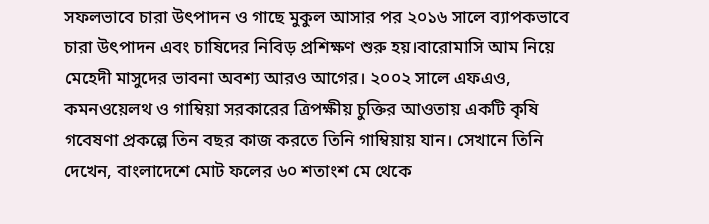সফলভাবে চারা উৎপাদন ও গাছে মুকুল আসার পর ২০১৬ সালে ব্যাপকভাবে চারা উৎপাদন এবং চাষিদের নিবিড় প্রশিক্ষণ শুরু হয়।বারোমাসি আম নিয়ে মেহেদী মাসুদের ভাবনা অবশ্য আরও আগের। ২০০২ সালে এফএও, কমনওয়েলথ ও গাম্বিয়া সরকারের ত্রিপক্ষীয় চুক্তির আওতায় একটি কৃষি গবেষণা প্রকল্পে তিন বছর কাজ করতে তিনি গাম্বিয়ায় যান। সেখানে তিনি দেখেন, বাংলাদেশে মোট ফলের ৬০ শতাংশ মে থেকে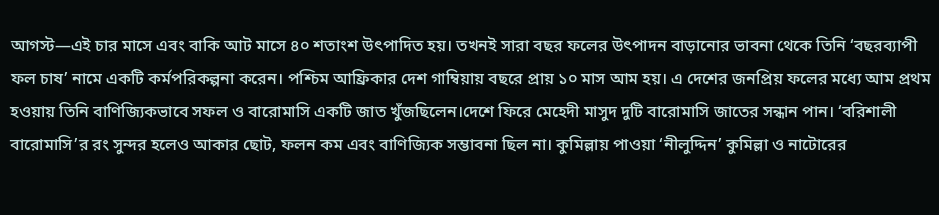আগস্ট—এই চার মাসে এবং বাকি আট মাসে ৪০ শতাংশ উৎপাদিত হয়। তখনই সারা বছর ফলের উৎপাদন বাড়ানোর ভাবনা থেকে তিনি ‘বছরব্যাপী ফল চাষ’ নামে একটি কর্মপরিকল্পনা করেন। পশ্চিম আফ্রিকার দেশ গাম্বিয়ায় বছরে প্রায় ১০ মাস আম হয়। এ দেশের জনপ্রিয় ফলের মধ্যে আম প্রথম হওয়ায় তিনি বাণিজ্যিকভাবে সফল ও বারোমাসি একটি জাত খুঁজছিলেন।দেশে ফিরে মেহেদী মাসুদ দুটি বারোমাসি জাতের সন্ধান পান। ‘বরিশালী বারোমাসি’র রং সুন্দর হলেও আকার ছোট, ফলন কম এবং বাণিজ্যিক সম্ভাবনা ছিল না। কুমিল্লায় পাওয়া ‘নীলুদ্দিন’ কুমিল্লা ও নাটোরের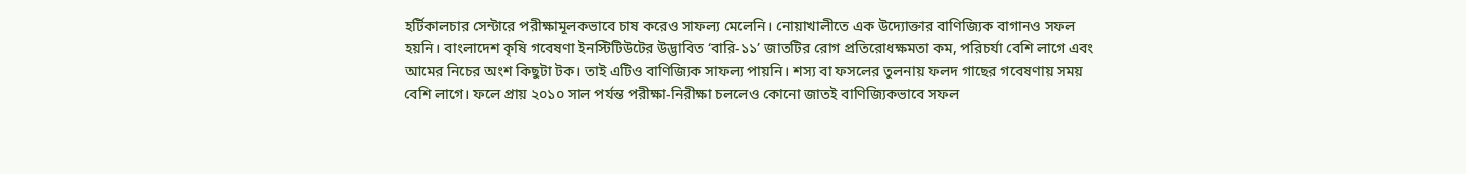হর্টিকালচার সেন্টারে পরীক্ষামূলকভাবে চাষ করেও সাফল্য মেলেনি। নোয়াখালীতে এক উদ্যোক্তার বাণিজ্যিক বাগানও সফল হয়নি। বাংলাদেশ কৃষি গবেষণা ইনস্টিটিউটের উদ্ভাবিত ‘বারি-১১’ জাতটির রোগ প্রতিরোধক্ষমতা কম, পরিচর্যা বেশি লাগে এবং আমের নিচের অংশ কিছুটা টক। তাই এটিও বাণিজ্যিক সাফল্য পায়নি। শস্য বা ফসলের তুলনায় ফলদ গাছের গবেষণায় সময় বেশি লাগে। ফলে প্রায় ২০১০ সাল পর্যন্ত পরীক্ষা-নিরীক্ষা চললেও কোনো জাতই বাণিজ্যিকভাবে সফল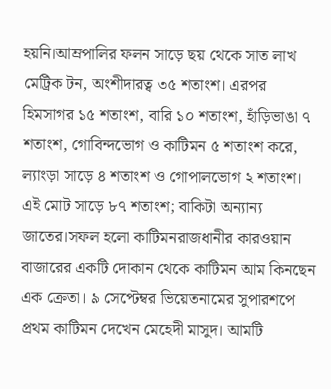হয়নি।আম্রপালির ফলন সাড়ে ছয় থেকে সাত লাখ মেট্রিক টন, অংশীদারত্ব ৩৫ শতাংশ। এরপর হিমসাগর ১৫ শতাংশ, বারি ১০ শতাংশ, হাঁড়িভাঙা ৭ শতাংশ, গোবিন্দভোগ ও কাটিমন ৫ শতাংশ করে, ল্যাংড়া সাড়ে ৪ শতাংশ ও গোপালভোগ ২ শতাংশ। এই মোট সাড়ে ৮৭ শতাংশ; বাকিটা অন্যান্য জাতের।সফল হলো কাটিমনরাজধানীর কারওয়ান বাজারের একটি দোকান থেকে কাটিমন আম কিনছেন এক ক্রেতা। ৯ সেপ্টেম্বর ভিয়েতনামের সুপারশপে প্রথম কাটিমন দেখেন মেহেদী মাসুদ। আমটি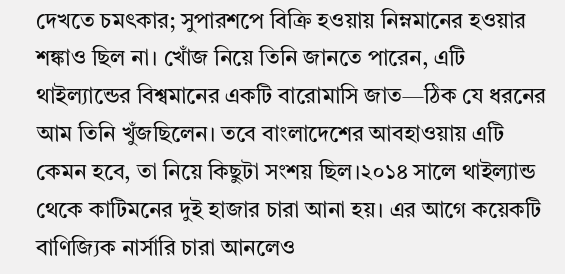দেখতে চমৎকার; সুপারশপে বিক্রি হওয়ায় নিম্নমানের হওয়ার শঙ্কাও ছিল না। খোঁজ নিয়ে তিনি জানতে পারেন, এটি থাইল্যান্ডের বিশ্বমানের একটি বারোমাসি জাত—ঠিক যে ধরনের আম তিনি খুঁজছিলেন। তবে বাংলাদেশের আবহাওয়ায় এটি কেমন হবে, তা নিয়ে কিছুটা সংশয় ছিল।২০১৪ সালে থাইল্যান্ড থেকে কাটিমনের দুই হাজার চারা আনা হয়। এর আগে কয়েকটি বাণিজ্যিক নার্সারি চারা আনলেও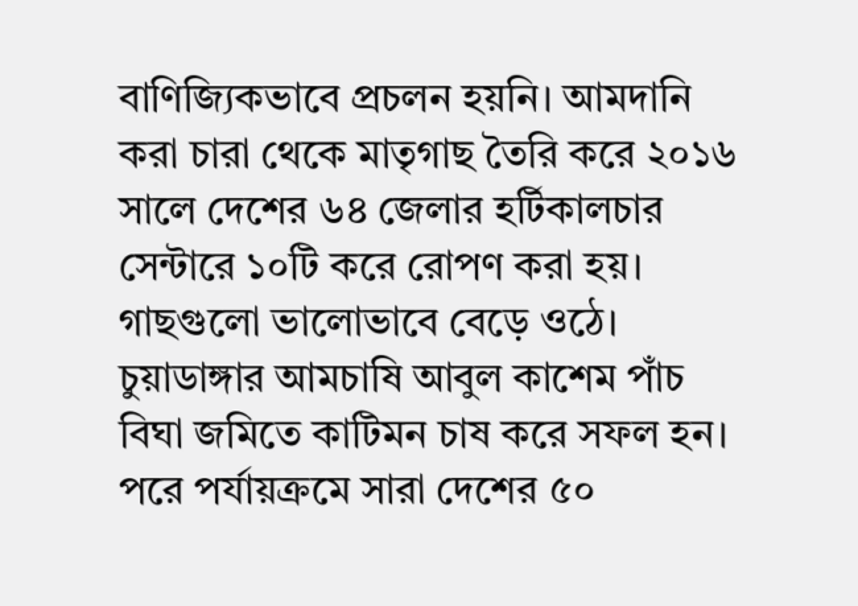বাণিজ্যিকভাবে প্রচলন হয়নি। আমদানি করা চারা থেকে মাতৃগাছ তৈরি করে ২০১৬ সালে দেশের ৬৪ জেলার হর্টিকালচার সেন্টারে ১০টি করে রোপণ করা হয়। গাছগুলো ভালোভাবে বেড়ে ওঠে। চুয়াডাঙ্গার আমচাষি আবুল কাশেম পাঁচ বিঘা জমিতে কাটিমন চাষ করে সফল হন। পরে পর্যায়ক্রমে সারা দেশের ৫০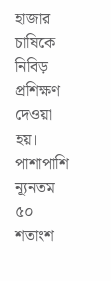হাজার চাষিকে নিবিড় প্রশিক্ষণ দেওয়া হয়। পাশাপাশি ন্যূনতম ৫০ শতাংশ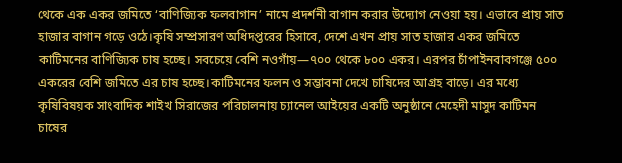থেকে এক একর জমিতে ‘বাণিজ্যিক ফলবাগান’ নামে প্রদর্শনী বাগান করার উদ্যোগ নেওয়া হয়। এভাবে প্রায় সাত হাজার বাগান গড়ে ওঠে।কৃষি সম্প্রসারণ অধিদপ্তরের হিসাবে, দেশে এখন প্রায় সাত হাজার একর জমিতে কাটিমনের বাণিজ্যিক চাষ হচ্ছে। সবচেয়ে বেশি নওগাঁয়—৭০০ থেকে ৮০০ একর। এরপর চাঁপাইনবাবগঞ্জে ৫০০ একরের বেশি জমিতে এর চাষ হচ্ছে।কাটিমনের ফলন ও সম্ভাবনা দেখে চাষিদের আগ্রহ বাড়ে। এর মধ্যে কৃষিবিষয়ক সাংবাদিক শাইখ সিরাজের পরিচালনায় চ্যানেল আইয়ের একটি অনুষ্ঠানে মেহেদী মাসুদ কাটিমন চাষের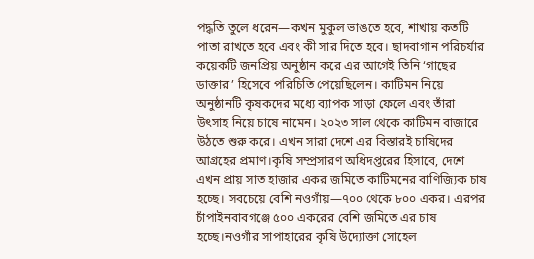পদ্ধতি তুলে ধরেন—কখন মুকুল ভাঙতে হবে, শাখায় কতটি পাতা রাখতে হবে এবং কী সার দিতে হবে। ছাদবাগান পরিচর্যার কয়েকটি জনপ্রিয় অনুষ্ঠান করে এর আগেই তিনি ‘গাছের ডাক্তার’ হিসেবে পরিচিতি পেয়েছিলেন। কাটিমন নিয়ে অনুষ্ঠানটি কৃষকদের মধ্যে ব্যাপক সাড়া ফেলে এবং তাঁরা উৎসাহ নিয়ে চাষে নামেন। ২০২৩ সাল থেকে কাটিমন বাজারে উঠতে শুরু করে। এখন সারা দেশে এর বিস্তারই চাষিদের আগ্রহের প্রমাণ।কৃষি সম্প্রসারণ অধিদপ্তরের হিসাবে, দেশে এখন প্রায় সাত হাজার একর জমিতে কাটিমনের বাণিজ্যিক চাষ হচ্ছে। সবচেয়ে বেশি নওগাঁয়—৭০০ থেকে ৮০০ একর। এরপর চাঁপাইনবাবগঞ্জে ৫০০ একরের বেশি জমিতে এর চাষ হচ্ছে।নওগাঁর সাপাহারের কৃষি উদ্যোক্তা সোহেল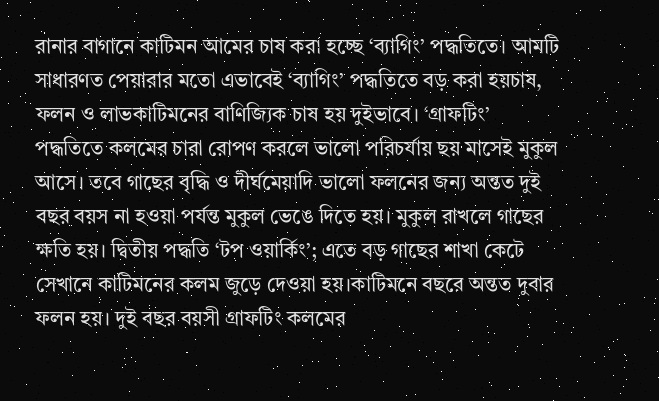রানার বাগানে কাটিমন আমের চাষ করা হচ্ছে ‘ব্যাগিং’ পদ্ধতিতে। আমটি সাধারণত পেয়ারার মতো এভাবেই ‘ব্যাগিং’ পদ্ধতিতে বড় করা হয়চাষ, ফলন ও লাভকাটিমনের বাণিজ্যিক চাষ হয় দুইভাবে। ‘গ্রাফটিং’ পদ্ধতিতে কলমের চারা রোপণ করলে ভালো পরিচর্যায় ছয় মাসেই মুকুল আসে। তবে গাছের বৃদ্ধি ও দীর্ঘমেয়াদি ভালো ফলনের জন্য অন্তত দুই বছর বয়স না হওয়া পর্যন্ত মুকুল ভেঙে দিতে হয়। মুকুল রাখলে গাছের ক্ষতি হয়। দ্বিতীয় পদ্ধতি ‘টপ ওয়ার্কিং’; এতে বড় গাছের শাখা কেটে সেখানে কাটিমনের কলম জুড়ে দেওয়া হয়।কাটিমনে বছরে অন্তত দুবার ফলন হয়। দুই বছর বয়সী গ্রাফটিং কলমের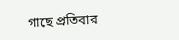গাছে প্রতিবার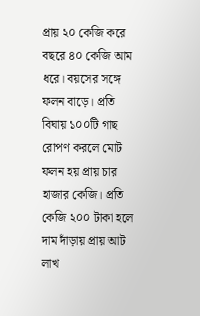প্রায় ২০ কেজি করে বছরে ৪০ কেজি আম ধরে। বয়সের সঙ্গে ফলন বাড়ে। প্রতি বিঘায় ১০০টি গাছ রোপণ করলে মোট ফলন হয় প্রায় চার হাজার কেজি। প্রতি কেজি ২০০ টাকা হলে দাম দাঁড়ায় প্রায় আট লাখ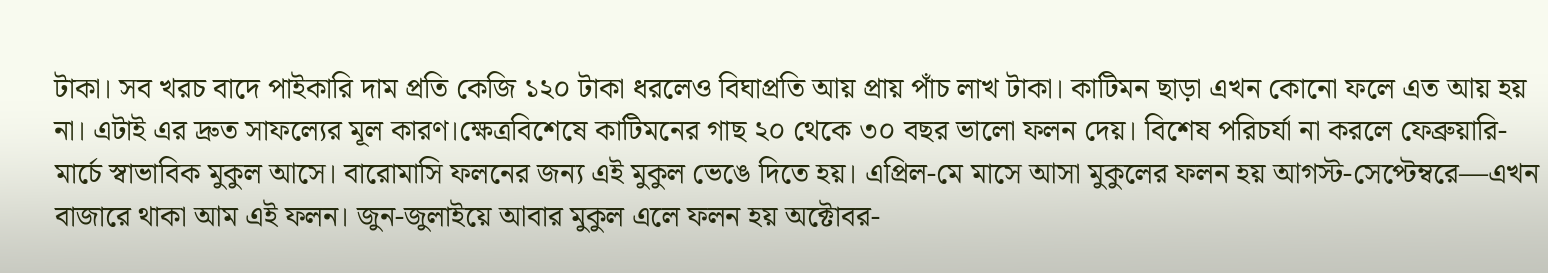টাকা। সব খরচ বাদে পাইকারি দাম প্রতি কেজি ১২০ টাকা ধরলেও বিঘাপ্রতি আয় প্রায় পাঁচ লাখ টাকা। কাটিমন ছাড়া এখন কোনো ফলে এত আয় হয় না। এটাই এর দ্রুত সাফল্যের মূল কারণ।ক্ষেত্রবিশেষে কাটিমনের গাছ ২০ থেকে ৩০ বছর ভালো ফলন দেয়। বিশেষ পরিচর্যা না করলে ফেব্রুয়ারি-মার্চে স্বাভাবিক মুকুল আসে। বারোমাসি ফলনের জন্য এই মুকুল ভেঙে দিতে হয়। এপ্রিল-মে মাসে আসা মুকুলের ফলন হয় আগস্ট-সেপ্টেম্বরে—এখন বাজারে থাকা আম এই ফলন। জুন-জুলাইয়ে আবার মুকুল এলে ফলন হয় অক্টোবর-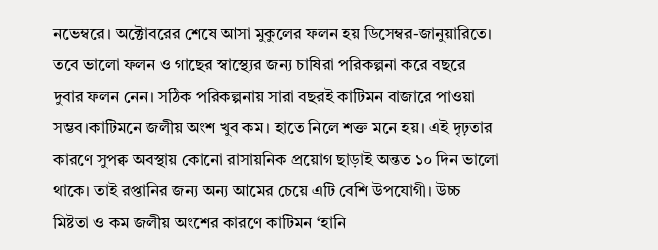নভেম্বরে। অক্টোবরের শেষে আসা মুকুলের ফলন হয় ডিসেম্বর-জানুয়ারিতে। তবে ভালো ফলন ও গাছের স্বাস্থ্যের জন্য চাষিরা পরিকল্পনা করে বছরে দুবার ফলন নেন। সঠিক পরিকল্পনায় সারা বছরই কাটিমন বাজারে পাওয়া সম্ভব।কাটিমনে জলীয় অংশ খুব কম। হাতে নিলে শক্ত মনে হয়। এই দৃঢ়তার কারণে সুপক্ব অবস্থায় কোনো রাসায়নিক প্রয়োগ ছাড়াই অন্তত ১০ দিন ভালো থাকে। তাই রপ্তানির জন্য অন্য আমের চেয়ে এটি বেশি উপযোগী। উচ্চ মিষ্টতা ও কম জলীয় অংশের কারণে কাটিমন ‘হানি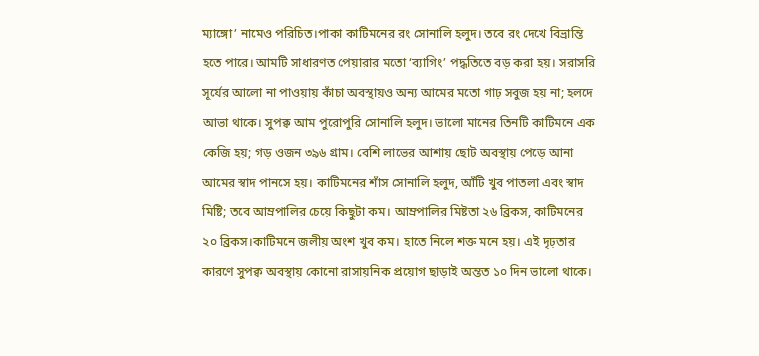ম্যাঙ্গো’ নামেও পরিচিত।পাকা কাটিমনের রং সোনালি হলুদ। তবে রং দেখে বিভ্রান্তি হতে পারে। আমটি সাধারণত পেয়ারার মতো ‘ব্যাগিং’ পদ্ধতিতে বড় করা হয়। সরাসরি সূর্যের আলো না পাওয়ায় কাঁচা অবস্থায়ও অন্য আমের মতো গাঢ় সবুজ হয় না; হলদে আভা থাকে। সুপক্ব আম পুরোপুরি সোনালি হলুদ। ভালো মানের তিনটি কাটিমনে এক কেজি হয়; গড় ওজন ৩৯৬ গ্রাম। বেশি লাভের আশায় ছোট অবস্থায় পেড়ে আনা আমের স্বাদ পানসে হয়। কাটিমনের শাঁস সোনালি হলুদ, আঁটি খুব পাতলা এবং স্বাদ মিষ্টি; তবে আম্রপালির চেয়ে কিছুটা কম। আম্রপালির মিষ্টতা ২৬ ব্রিকস, কাটিমনের ২০ ব্রিকস।কাটিমনে জলীয় অংশ খুব কম। হাতে নিলে শক্ত মনে হয়। এই দৃঢ়তার কারণে সুপক্ব অবস্থায় কোনো রাসায়নিক প্রয়োগ ছাড়াই অন্তত ১০ দিন ভালো থাকে।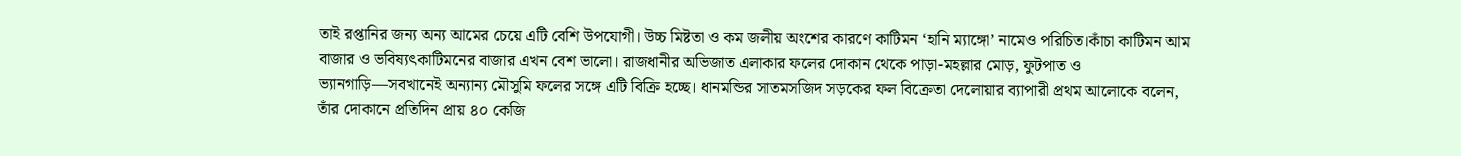তাই রপ্তানির জন্য অন্য আমের চেয়ে এটি বেশি উপযোগী। উচ্চ মিষ্টতা ও কম জলীয় অংশের কারণে কাটিমন ‘হানি ম্যাঙ্গো’ নামেও পরিচিত।কাঁচা কাটিমন আম বাজার ও ভবিষ্যৎকাটিমনের বাজার এখন বেশ ভালো। রাজধানীর অভিজাত এলাকার ফলের দোকান থেকে পাড়া-মহল্লার মোড়, ফুটপাত ও ভ্যানগাড়ি—সবখানেই অন্যান্য মৌসুমি ফলের সঙ্গে এটি বিক্রি হচ্ছে। ধানমন্ডির সাতমসজিদ সড়কের ফল বিক্রেতা দেলোয়ার ব্যাপারী প্রথম আলোকে বলেন, তাঁর দোকানে প্রতিদিন প্রায় ৪০ কেজি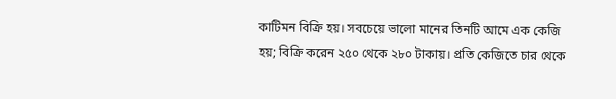কাটিমন বিক্রি হয়। সবচেয়ে ভালো মানের তিনটি আমে এক কেজি হয়; বিক্রি করেন ২৫০ থেকে ২৮০ টাকায়। প্রতি কেজিতে চার থেকে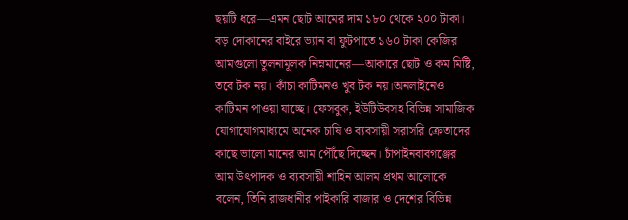ছয়টি ধরে—এমন ছোট আমের দাম ১৮০ থেকে ২০০ টাকা। বড় দোকানের বাইরে ভ্যান বা ফুটপাতে ১৬০ টাকা কেজির আমগুলো তুলনামূলক নিম্নমানের—আকারে ছোট ও কম মিষ্টি, তবে টক নয়। কাঁচা কাটিমনও খুব টক নয়।অনলাইনেও কাটিমন পাওয়া যাচ্ছে। ফেসবুক, ইউটিউবসহ বিভিন্ন সামাজিক যোগাযোগমাধ্যমে অনেক চাষি ও ব্যবসায়ী সরাসরি ক্রেতাদের কাছে ভালো মানের আম পৌঁছে দিচ্ছেন। চাঁপাইনবাবগঞ্জের আম উৎপাদক ও ব্যবসায়ী শাহিন আলম প্রথম আলোকে বলেন, তিনি রাজধানীর পাইকারি বাজার ও দেশের বিভিন্ন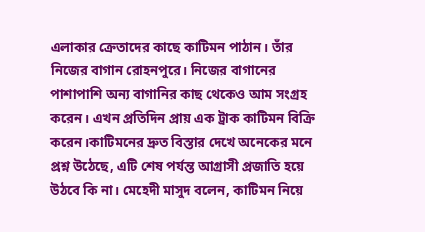এলাকার ক্রেতাদের কাছে কাটিমন পাঠান। তাঁর নিজের বাগান রোহনপুরে। নিজের বাগানের পাশাপাশি অন্য বাগানির কাছ থেকেও আম সংগ্রহ করেন। এখন প্রতিদিন প্রায় এক ট্রাক কাটিমন বিক্রি করেন।কাটিমনের দ্রুত বিস্তার দেখে অনেকের মনে প্রশ্ন উঠেছে, এটি শেষ পর্যন্ত আগ্রাসী প্রজাতি হয়ে উঠবে কি না। মেহেদী মাসুদ বলেন, কাটিমন নিয়ে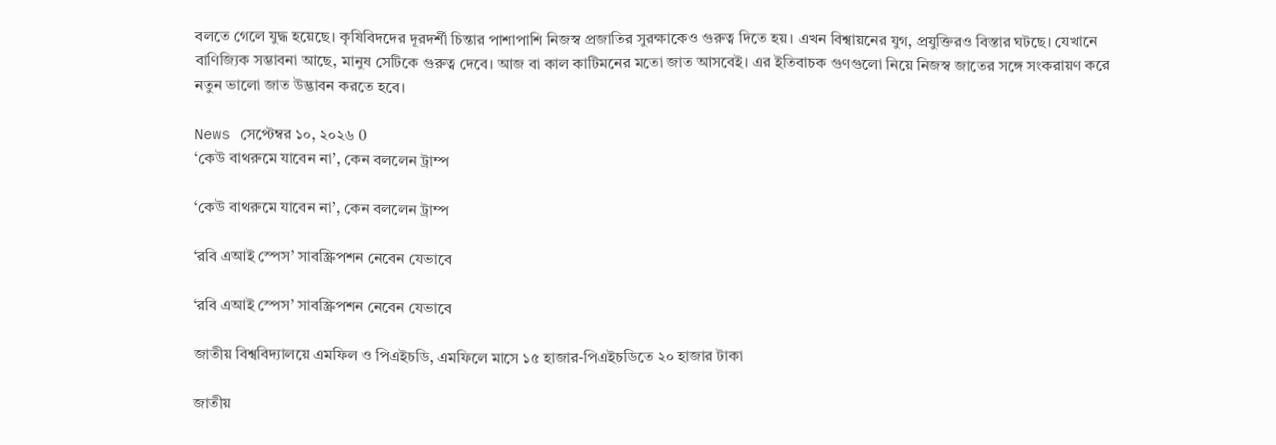বলতে গেলে যুদ্ধ হয়েছে। কৃষিবিদদের দূরদর্শী চিন্তার পাশাপাশি নিজস্ব প্রজাতির সুরক্ষাকেও গুরুত্ব দিতে হয়। এখন বিশ্বায়নের যুগ, প্রযুক্তিরও বিস্তার ঘটছে। যেখানে বাণিজ্যিক সম্ভাবনা আছে, মানুষ সেটিকে গুরুত্ব দেবে। আজ বা কাল কাটিমনের মতো জাত আসবেই। এর ইতিবাচক গুণগুলো নিয়ে নিজস্ব জাতের সঙ্গে সংকরায়ণ করে নতুন ভালো জাত উদ্ভাবন করতে হবে।

News সেপ্টেম্বর ১০, ২০২৬ 0
‘কেউ বাথরুমে যাবেন না’, কেন বললেন ট্রাম্প

‘কেউ বাথরুমে যাবেন না’, কেন বললেন ট্রাম্প

‘রবি এআই স্পেস’ সাবস্ক্রিপশন নেবেন যেভাবে

‘রবি এআই স্পেস’ সাবস্ক্রিপশন নেবেন যেভাবে

জাতীয় বিশ্ববিদ্যালয়ে এমফিল ও পিএইচডি, এমফিলে মাসে ১৫ হাজার-পিএইচডিতে ২০ হাজার টাকা

জাতীয়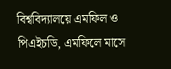বিশ্ববিদ্যালয়ে এমফিল ও পিএইচডি, এমফিলে মাসে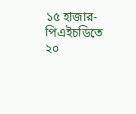১৫ হাজার-পিএইচডিতে ২০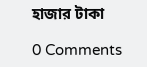হাজার টাকা

0 Comments